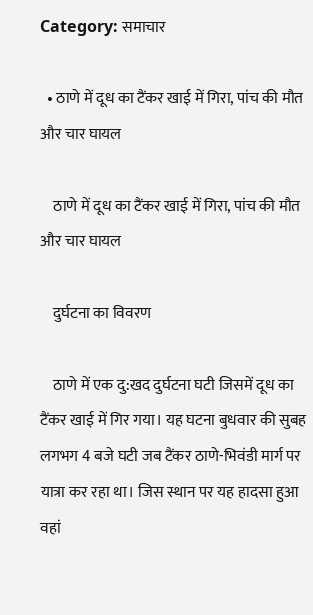Category: समाचार

  • ठाणे में दूध का टैंकर खाई में गिरा, पांच की मौत और चार घायल

    ठाणे में दूध का टैंकर खाई में गिरा, पांच की मौत और चार घायल

    दुर्घटना का विवरण

    ठाणे में एक दु:खद दुर्घटना घटी जिसमें दूध का टैंकर खाई में गिर गया। यह घटना बुधवार की सुबह लगभग 4 बजे घटी जब टैंकर ठाणे-भिवंडी मार्ग पर यात्रा कर रहा था। जिस स्थान पर यह हादसा हुआ वहां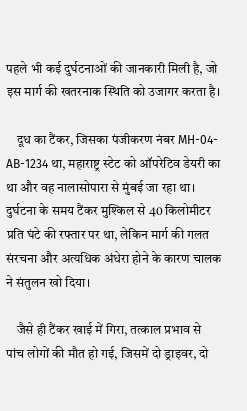पहले भी कई दुर्घटनाओं की जानकारी मिली है, जो इस मार्ग की खतरनाक स्थिति को उजागर करता है।

    दूध का टैंकर, जिसका पंजीकरण नंबर MH-04-AB-1234 था, महाराष्ट्र स्टेट को ऑपरेटिव डेयरी का था और वह नालासोपारा से मुंबई जा रहा था। दुर्घटना के समय टैंकर मुश्किल से 40 किलोमीटर प्रति घंटे की रफ्तार पर था, लेकिन मार्ग की गलत संरचना और अत्यधिक अंधेरा होने के कारण चालक ने संतुलन खो दिया।

    जैसे ही टैंकर खाई में गिरा, तत्काल प्रभाव से पांच लोगों की मौत हो गई, जिसमें दो ड्राइवर, दो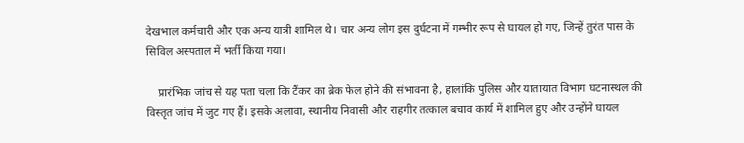देखभाल कर्मचारी और एक अन्य यात्री शामिल थे। चार अन्य लोग इस दुर्घटना में गम्भीर रूप से घायल हो गए, जिन्हें तुरंत पास के सिविल अस्पताल में भर्ती किया गया।

    प्रारंभिक जांच से यह पता चला कि टैंकर का ब्रेक फेल होने की संभावना है, हालांकि पुलिस और यातायात विभाग घटनास्थल की विस्तृत जांच में जुट गए हैं। इसके अलावा, स्थानीय निवासी और राहगीर तत्काल बचाव कार्य में शामिल हुए और उन्होंने घायल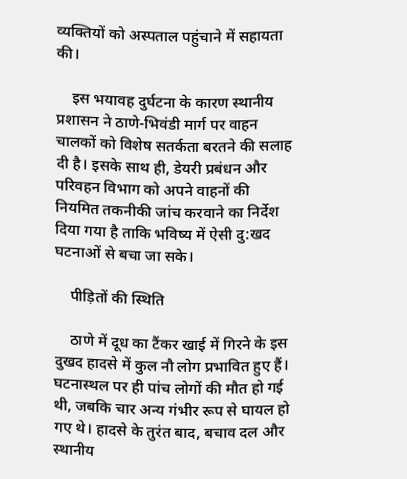व्यक्तियों को अस्पताल पहुंचाने में सहायता की।

    इस भयावह दुर्घटना के कारण स्थानीय प्रशासन ने ठाणे-भिवंडी मार्ग पर वाहन चालकों को विशेष सतर्कता बरतने की सलाह दी है। इसके साथ ही, डेयरी प्रबंधन और परिवहन विभाग को अपने वाहनों की नियमित तकनीकी जांच करवाने का निर्देश दिया गया है ताकि भविष्य में ऐसी दु:खद घटनाओं से बचा जा सके।

    पीड़ितों की स्थिति

    ठाणे में दूध का टैंकर खाई में गिरने के इस दुखद हादसे में कुल नौ लोग प्रभावित हुए हैं। घटनास्थल पर ही पांच लोगों की मौत हो गई थी, जबकि चार अन्य गंभीर रूप से घायल हो गए थे। हादसे के तुरंत बाद, बचाव दल और स्थानीय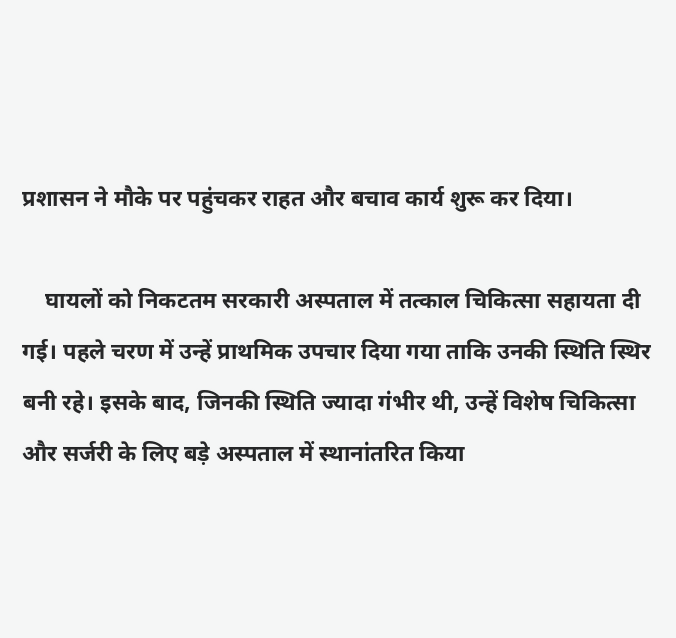प्रशासन ने मौके पर पहुंचकर राहत और बचाव कार्य शुरू कर दिया।

    घायलों को निकटतम सरकारी अस्पताल में तत्काल चिकित्सा सहायता दी गई। पहले चरण में उन्हें प्राथमिक उपचार दिया गया ताकि उनकी स्थिति स्थिर बनी रहे। इसके बाद, जिनकी स्थिति ज्यादा गंभीर थी, उन्हें विशेष चिकित्सा और सर्जरी के लिए बड़े अस्पताल में स्थानांतरित किया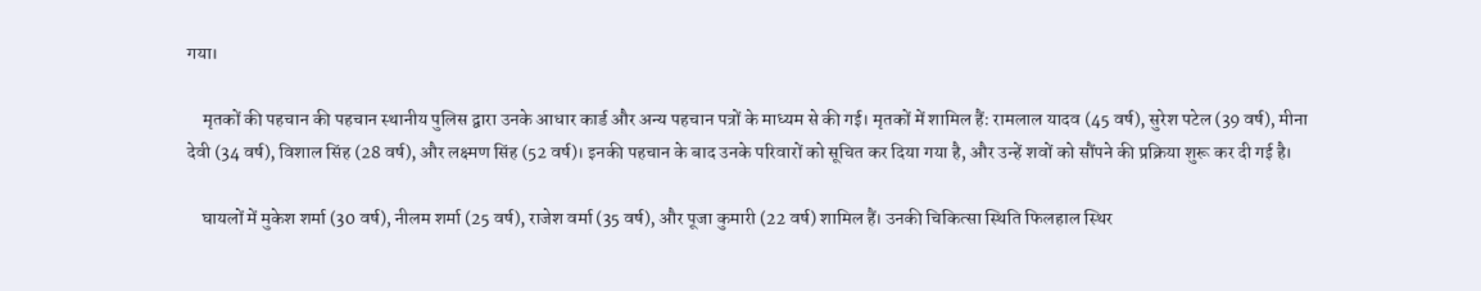गया।

    मृतकों की पहचान की पहचान स्थानीय पुलिस द्वारा उनके आधार कार्ड और अन्य पहचान पत्रों के माध्यम से की गई। मृतकों में शामिल हैं: रामलाल यादव (45 वर्ष), सुरेश पटेल (39 वर्ष), मीना देवी (34 वर्ष), विशाल सिंह (28 वर्ष), और लक्ष्मण सिंह (52 वर्ष)। इनकी पहचान के बाद उनके परिवारों को सूचित कर दिया गया है, और उन्हें शवों को सौंपने की प्रक्रिया शुरू कर दी गई है।

    घायलों में मुकेश शर्मा (30 वर्ष), नीलम शर्मा (25 वर्ष), राजेश वर्मा (35 वर्ष), और पूजा कुमारी (22 वर्ष) शामिल हैं। उनकी चिकित्सा स्थिति फिलहाल स्थिर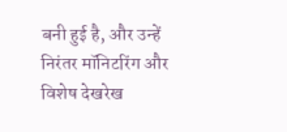बनी हुई है, और उन्हें निरंतर मॉनिटरिंग और विशेष देखरेख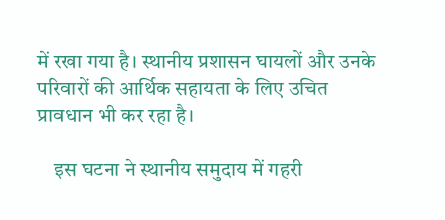में रखा गया है। स्थानीय प्रशासन घायलों और उनके परिवारों की आर्थिक सहायता के लिए उचित प्रावधान भी कर रहा है।

    इस घटना ने स्थानीय समुदाय में गहरी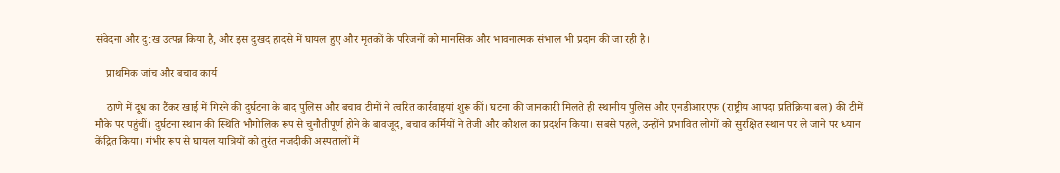संवेदना और दु:ख उत्पन्न किया है, और इस दुखद हादसे में घायल हुए और मृतकों के परिजनों को मानसिक और भावनात्मक संभाल भी प्रदान की जा रही है।

    प्राथमिक जांच और बचाव कार्य

    ठाणे में दूध का टैंकर खाई में गिरने की दुर्घटना के बाद पुलिस और बचाव टीमों ने त्वरित कार्रवाइयां शुरू कीं। घटना की जानकारी मिलते ही स्थानीय पुलिस और एनडीआरएफ (राष्ट्रीय आपदा प्रतिक्रिया बल) की टीमें मौके पर पहुंचीं। दुर्घटना स्थान की स्थिति भौगोलिक रूप से चुनौतीपूर्ण होने के बावजूद, बचाव कर्मियों ने तेजी और कौशल का प्रदर्शन किया। सबसे पहले, उन्होंने प्रभावित लोगों को सुरक्षित स्थान पर ले जाने पर ध्यान केंद्रित किया। गंभीर रूप से घायल यात्रियों को तुरंत नजदीकी अस्पतालों में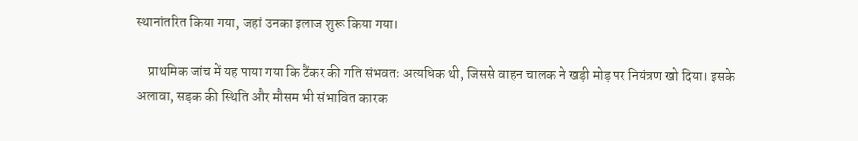स्थानांतरित किया गया, जहां उनका इलाज शुरू किया गया।

    प्राथमिक जांच में यह पाया गया कि टैंकर की गति संभवतः अत्यधिक थी, जिससे वाहन चालक ने खड़ी मोड़ पर नियंत्रण खो दिया। इसके अलावा, सड़क की स्थिति और मौसम भी संभावित कारक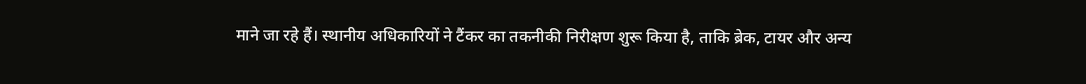माने जा रहे हैं। स्थानीय अधिकारियों ने टैंकर का तकनीकी निरीक्षण शुरू किया है, ताकि ब्रेक, टायर और अन्य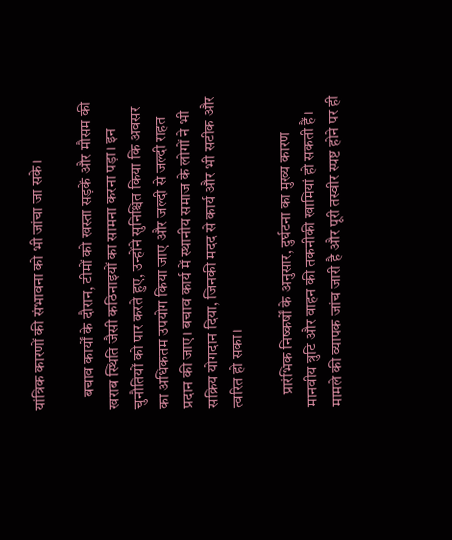यांत्रिक कारणों की संभावना को भी जांचा जा सके।

    बचाव कार्यों के दौरान, टीमों को खस्ता सड़कें और मौसम की खराब स्थिति जैसी कठिनाइयों का सामना करना पड़ा। इन चुनौतियों को पार करते हुए, उन्होंने सुनिश्चित किया कि अवसर का अधिकतम उपयोग किया जाए और जल्दी से जल्दी राहत प्रदान की जाए। बचाव कार्य में स्थानीय समाज के लोगों ने भी सक्रिय योगदान दिया, जिनकी मदद से कार्य और भी सटीक और त्वरित हो सका।

    प्रारंभिक निष्कर्षों के अनुसार, दुर्घटना का मुख्य कारण मानवीय त्रुटि और वाहन की तकनीकी खामियां हो सकती हैं। मामले की व्यापक जांच जारी है और पूरी तस्वीर स्पष्ट होने पर ही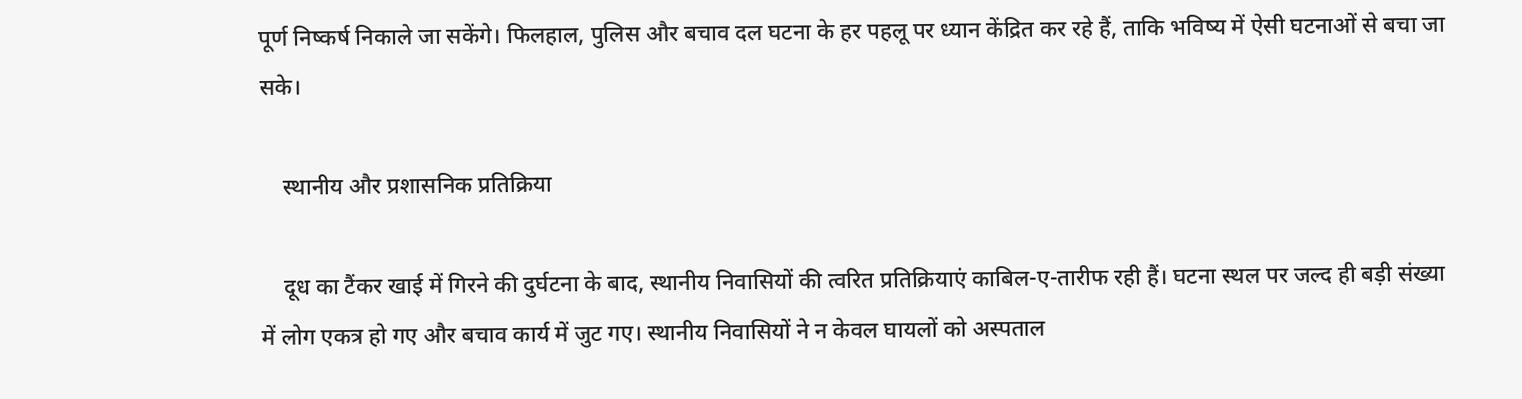पूर्ण निष्कर्ष निकाले जा सकेंगे। फिलहाल, पुलिस और बचाव दल घटना के हर पहलू पर ध्यान केंद्रित कर रहे हैं, ताकि भविष्य में ऐसी घटनाओं से बचा जा सके।

    स्थानीय और प्रशासनिक प्रतिक्रिया

    दूध का टैंकर खाई में गिरने की दुर्घटना के बाद, स्थानीय निवासियों की त्वरित प्रतिक्रियाएं काबिल-ए-तारीफ रही हैं। घटना स्थल पर जल्द ही बड़ी संख्या में लोग एकत्र हो गए और बचाव कार्य में जुट गए। स्थानीय निवासियों ने न केवल घायलों को अस्पताल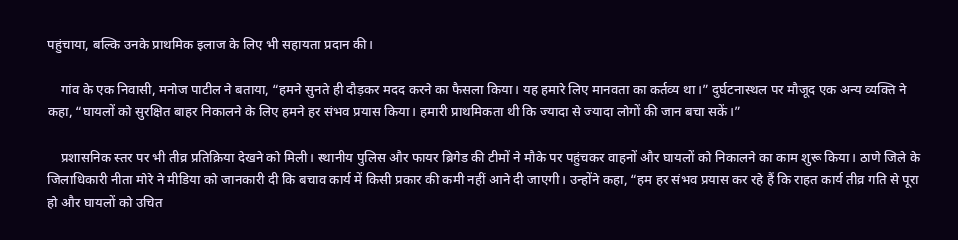पहुंचाया, बल्कि उनके प्राथमिक इलाज के लिए भी सहायता प्रदान की।

    गांव के एक निवासी, मनोज पाटील ने बताया, “हमने सुनते ही दौड़कर मदद करने का फैसला किया। यह हमारे लिए मानवता का कर्तव्य था।” दुर्घटनास्थल पर मौजूद एक अन्य व्यक्ति ने कहा, “घायलों को सुरक्षित बाहर निकालने के लिए हमने हर संभव प्रयास किया। हमारी प्राथमिकता थी कि ज्यादा से ज्यादा लोगों की जान बचा सकें।”

    प्रशासनिक स्तर पर भी तीव्र प्रतिक्रिया देखने को मिली। स्थानीय पुलिस और फायर ब्रिगेड की टीमों ने मौके पर पहुंचकर वाहनों और घायलों को निकालने का काम शुरू किया। ठाणे जिले के जिलाधिकारी नीता मोरे ने मीडिया को जानकारी दी कि बचाव कार्य में किसी प्रकार की कमी नहीं आने दी जाएगी। उन्होंने कहा, “हम हर संभव प्रयास कर रहे हैं कि राहत कार्य तीव्र गति से पूरा हो और घायलों को उचित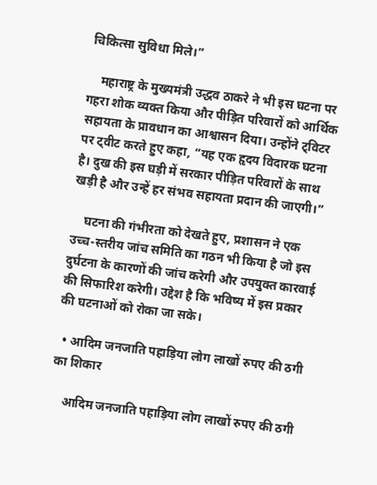चिकित्सा सुविधा मिले।”

    महाराष्ट्र के मुख्यमंत्री उद्धव ठाकरे ने भी इस घटना पर गहरा शोक व्यक्त किया और पीड़ित परिवारों को आर्थिक सहायता के प्रावधान का आश्वासन दिया। उन्होंने ट्विटर पर ट्वीट करते हुए कहा, “यह एक हृदय विदारक घटना है। दुख की इस घड़ी में सरकार पीड़ित परिवारों के साथ खड़ी है और उन्हें हर संभव सहायता प्रदान की जाएगी।”

    घटना की गंभीरता को देखते हुए, प्रशासन ने एक उच्च-स्तरीय जांच समिति का गठन भी किया है जो इस दुर्घटना के कारणों की जांच करेगी और उपयुक्त कारवाई की सिफारिश करेगी। उद्देश है कि भविष्य में इस प्रकार की घटनाओं को रोका जा सके।

  • आदिम जनजाति पहाड़िया लोग लाखों रुपए की ठगी का शिकार

    आदिम जनजाति पहाड़िया लोग लाखों रुपए की ठगी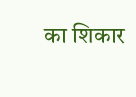का शिकार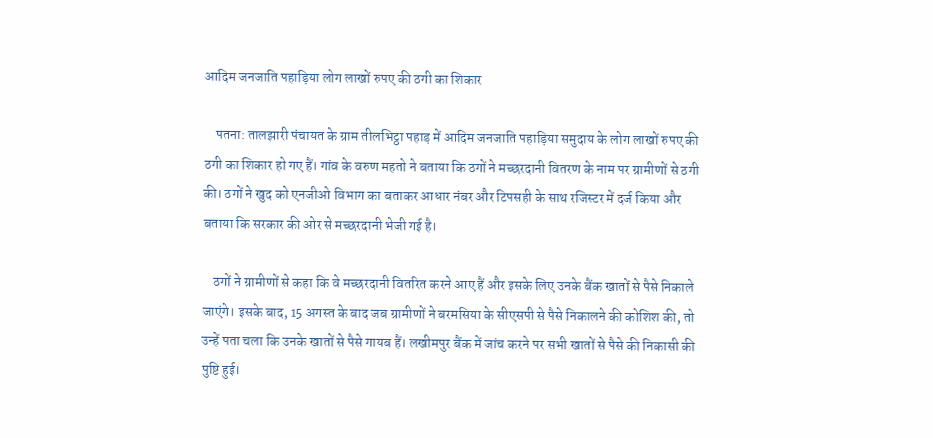आदिम जनजाति पहाड़िया लोग लाखों रुपए की ठगी का शिकार

    पतना: तालझारी पंचायत के ग्राम तीलभिट्ठा पहाड़ में आदिम जनजाति पहाड़िया समुदाय के लोग लाखों रुपए की ठगी का शिकार हो गए हैं। गांव के वरुण महतो ने बताया कि ठगों ने मच्छरदानी वितरण के नाम पर ग्रामीणों से ठगी की। ठगों ने खुद को एनजीओ विभाग का बताकर आधार नंबर और टिपसही के साथ रजिस्टर में दर्ज किया और बताया कि सरकार की ओर से मच्छरदानी भेजी गई है।

    ठगों ने ग्रामीणों से कहा कि वे मच्छरदानी वितरित करने आए हैं और इसके लिए उनके बैंक खातों से पैसे निकाले जाएंगे। इसके बाद, 15 अगस्त के बाद जब ग्रामीणों ने बरमसिया के सीएसपी से पैसे निकालने की कोशिश की, तो उन्हें पता चला कि उनके खातों से पैसे गायब हैं। लखीमपुर बैंक में जांच करने पर सभी खातों से पैसे की निकासी की पुष्टि हुई।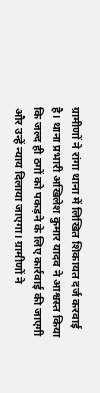ग्रामीणों ने रांगा थाना में लिखित शिकायत दर्ज करवाई है। थाना प्रभारी अखिलेश कुमार यादव ने आश्वस्त किया कि जल्द ही ठगों को पकड़ने के लिए कार्रवाई की जाएगी और उन्हें न्याय दिलाया जाएगा। ग्रामीणों ने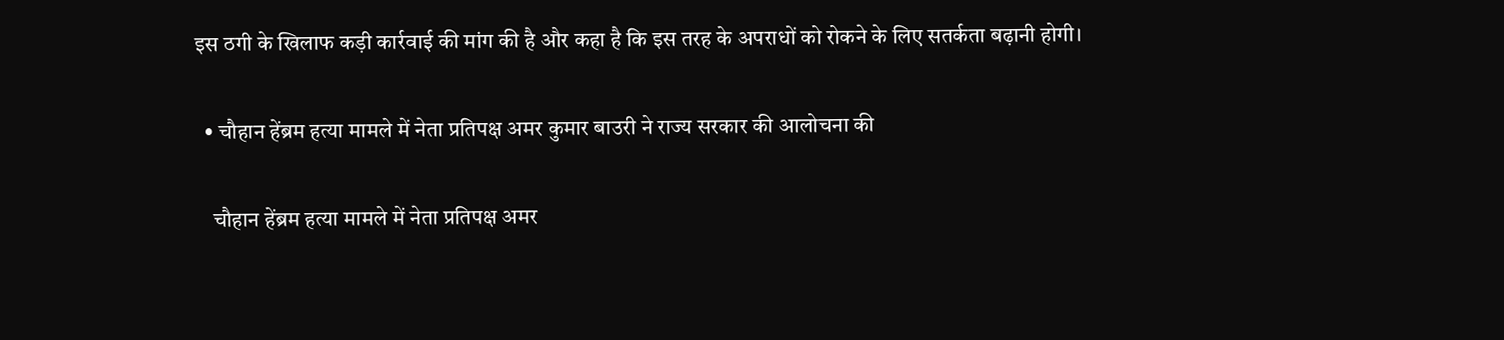इस ठगी के खिलाफ कड़ी कार्रवाई की मांग की है और कहा है कि इस तरह के अपराधों को रोकने के लिए सतर्कता बढ़ानी होगी।

  • चौहान हेंब्रम हत्या मामले में नेता प्रतिपक्ष अमर कुमार बाउरी ने राज्य सरकार की आलोचना की

    चौहान हेंब्रम हत्या मामले में नेता प्रतिपक्ष अमर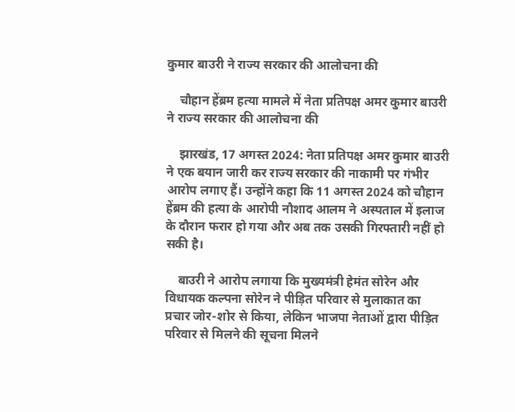कुमार बाउरी ने राज्य सरकार की आलोचना की

    चौहान हेंब्रम हत्या मामले में नेता प्रतिपक्ष अमर कुमार बाउरी ने राज्य सरकार की आलोचना की

    झारखंड, 17 अगस्त 2024: नेता प्रतिपक्ष अमर कुमार बाउरी ने एक बयान जारी कर राज्य सरकार की नाकामी पर गंभीर आरोप लगाए हैं। उन्होंने कहा कि 11 अगस्त 2024 को चौहान हेंब्रम की हत्या के आरोपी नौशाद आलम ने अस्पताल में इलाज के दौरान फरार हो गया और अब तक उसकी गिरफ्तारी नहीं हो सकी है।

    बाउरी ने आरोप लगाया कि मुख्यमंत्री हेमंत सोरेन और विधायक कल्पना सोरेन ने पीड़ित परिवार से मुलाकात का प्रचार जोर-शोर से किया, लेकिन भाजपा नेताओं द्वारा पीड़ित परिवार से मिलने की सूचना मिलने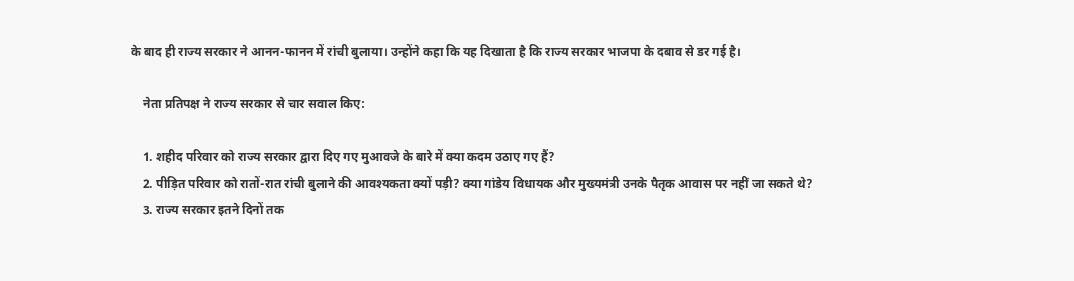के बाद ही राज्य सरकार ने आनन-फानन में रांची बुलाया। उन्होंने कहा कि यह दिखाता है कि राज्य सरकार भाजपा के दबाव से डर गई है।

    नेता प्रतिपक्ष ने राज्य सरकार से चार सवाल किए:

    1. शहीद परिवार को राज्य सरकार द्वारा दिए गए मुआवजे के बारे में क्या कदम उठाए गए हैं?
    2. पीड़ित परिवार को रातों-रात रांची बुलाने की आवश्यकता क्यों पड़ी? क्या गांडेय विधायक और मुख्यमंत्री उनके पैतृक आवास पर नहीं जा सकते थे?
    3. राज्य सरकार इतने दिनों तक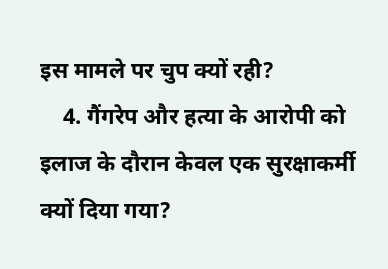इस मामले पर चुप क्यों रही?
    4. गैंगरेप और हत्या के आरोपी को इलाज के दौरान केवल एक सुरक्षाकर्मी क्यों दिया गया?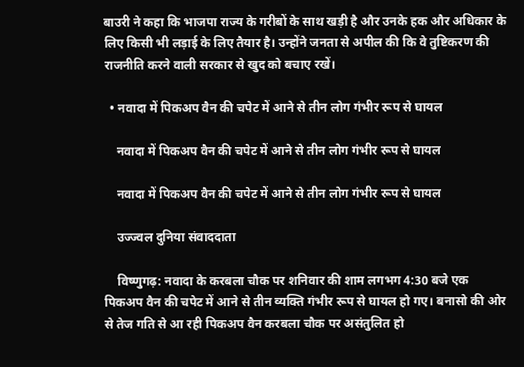बाउरी ने कहा कि भाजपा राज्य के गरीबों के साथ खड़ी है और उनके हक और अधिकार के लिए किसी भी लड़ाई के लिए तैयार है। उन्होंने जनता से अपील की कि वे तुष्टिकरण की राजनीति करने वाली सरकार से खुद को बचाए रखें।

  • नवादा में पिकअप वैन की चपेट में आने से तीन लोग गंभीर रूप से घायल

    नवादा में पिकअप वैन की चपेट में आने से तीन लोग गंभीर रूप से घायल

    नवादा में पिकअप वैन की चपेट में आने से तीन लोग गंभीर रूप से घायल

    उज्ज्वल दुनिया संवाददाता

    विष्णुगढ़: नवादा के करबला चौक पर शनिवार की शाम लगभग 4:30 बजे एक पिकअप वैन की चपेट में आने से तीन व्यक्ति गंभीर रूप से घायल हो गए। बनासो की ओर से तेज गति से आ रही पिकअप वैन करबला चौक पर असंतुलित हो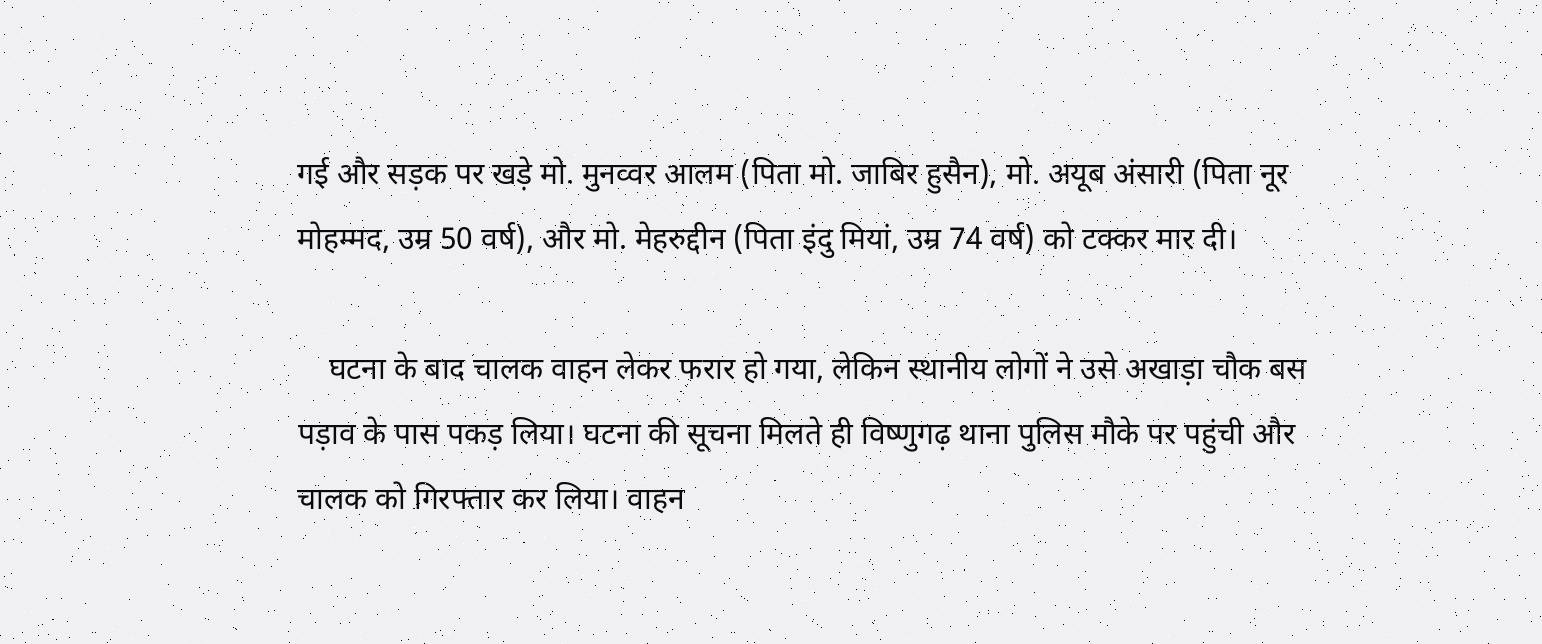गई और सड़क पर खड़े मो. मुनव्वर आलम (पिता मो. जाबिर हुसैन), मो. अयूब अंसारी (पिता नूर मोहम्मद, उम्र 50 वर्ष), और मो. मेहरुद्दीन (पिता इंदु मियां, उम्र 74 वर्ष) को टक्कर मार दी।

    घटना के बाद चालक वाहन लेकर फरार हो गया, लेकिन स्थानीय लोगों ने उसे अखाड़ा चौक बस पड़ाव के पास पकड़ लिया। घटना की सूचना मिलते ही विष्णुगढ़ थाना पुलिस मौके पर पहुंची और चालक को गिरफ्तार कर लिया। वाहन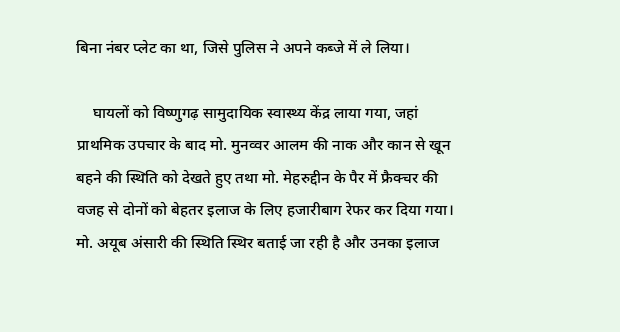बिना नंबर प्लेट का था, जिसे पुलिस ने अपने कब्जे में ले लिया।

    घायलों को विष्णुगढ़ सामुदायिक स्वास्थ्य केंद्र लाया गया, जहां प्राथमिक उपचार के बाद मो. मुनव्वर आलम की नाक और कान से खून बहने की स्थिति को देखते हुए तथा मो. मेहरुद्दीन के पैर में फ्रैक्चर की वजह से दोनों को बेहतर इलाज के लिए हजारीबाग रेफर कर दिया गया। मो. अयूब अंसारी की स्थिति स्थिर बताई जा रही है और उनका इलाज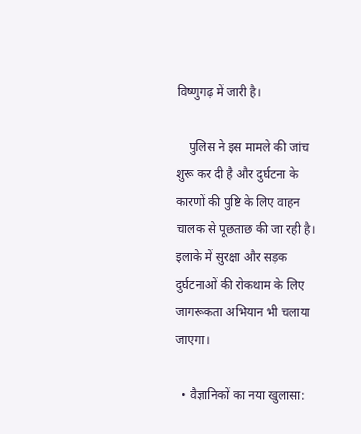विष्णुगढ़ में जारी है।

    पुलिस ने इस मामले की जांच शुरू कर दी है और दुर्घटना के कारणों की पुष्टि के लिए वाहन चालक से पूछताछ की जा रही है। इलाके में सुरक्षा और सड़क दुर्घटनाओं की रोकथाम के लिए जागरूकता अभियान भी चलाया जाएगा।

  • वैज्ञानिकों का नया खुलासा: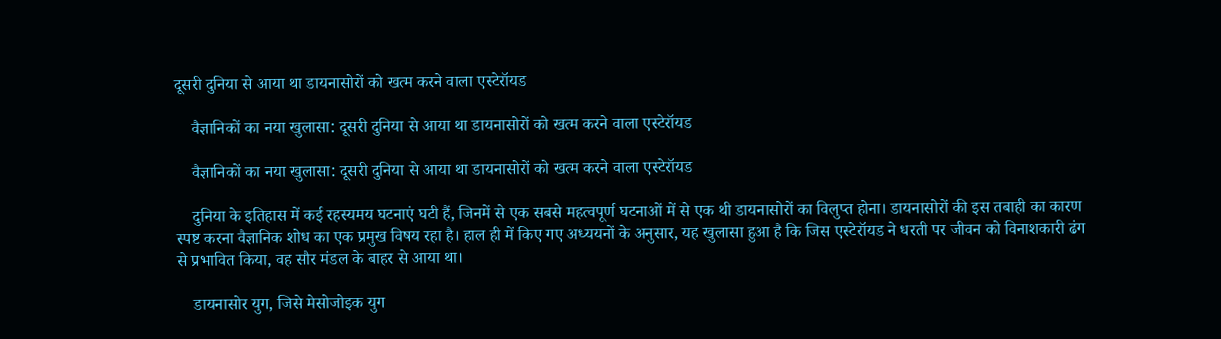दूसरी दुनिया से आया था डायनासोरों को खत्म करने वाला एस्टेरॉयड

    वैज्ञानिकों का नया खुलासा: दूसरी दुनिया से आया था डायनासोरों को खत्म करने वाला एस्टेरॉयड

    वैज्ञानिकों का नया खुलासा: दूसरी दुनिया से आया था डायनासोरों को खत्म करने वाला एस्टेरॉयड

    दुनिया के इतिहास में कई रहस्यमय घटनाएं घटी हैं, जिनमें से एक सबसे महत्वपूर्ण घटनाओं में से एक थी डायनासोरों का विलुप्त होना। डायनासोरों की इस तबाही का कारण स्पष्ट करना वैज्ञानिक शोध का एक प्रमुख विषय रहा है। हाल ही में किए गए अध्ययनों के अनुसार, यह खुलासा हुआ है कि जिस एस्टेरॉयड ने धरती पर जीवन को विनाशकारी ढंग से प्रभावित किया, वह सौर मंडल के बाहर से आया था।

    डायनासोर युग, जिसे मेसोजोइक युग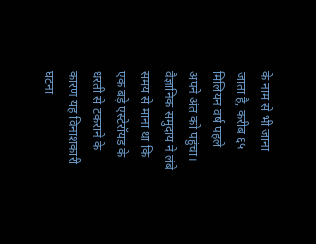के नाम से भी जाना जाता है, करीब ६५ मिलियन वर्ष पहले अपने अंत को पहुंचा। वैज्ञानिक समुदाय ने लंबे समय से माना था कि एक बड़े एस्टेरॉयड के धरती से टकराने के कारण यह विनाशकारी घटना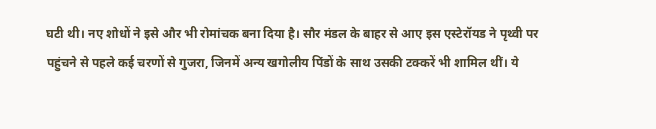घटी थी। नए शोधों ने इसे और भी रोमांचक बना दिया है। सौर मंडल के बाहर से आए इस एस्टेरॉयड ने पृथ्वी पर पहुंचने से पहले कई चरणों से गुजरा, जिनमें अन्य खगोलीय पिंडों के साथ उसकी टक्करें भी शामिल थीं। ये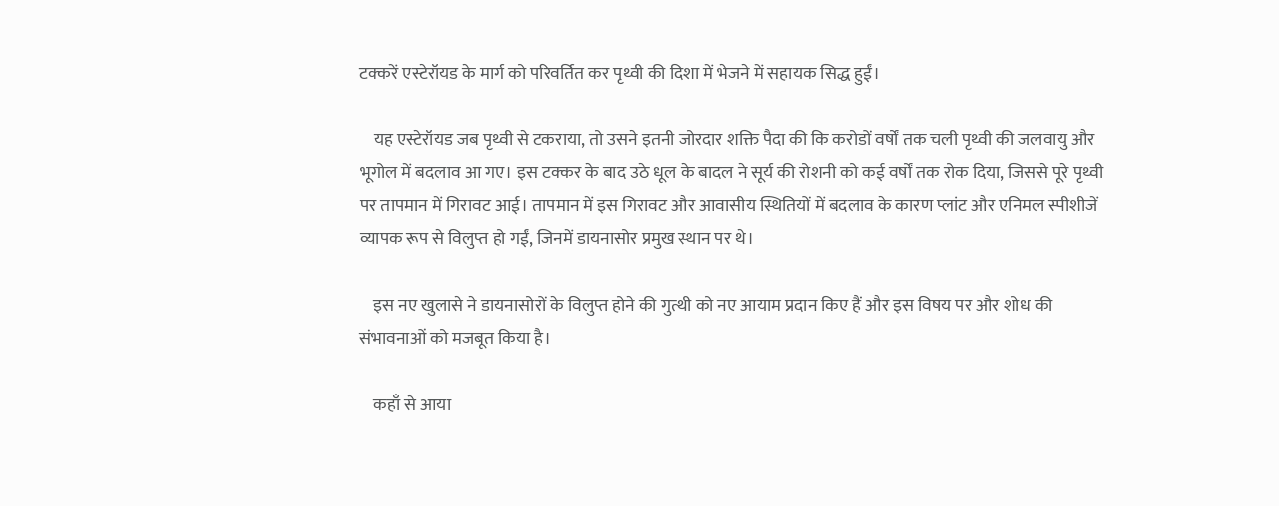टक्करें एस्टेरॉयड के मार्ग को परिवर्तित कर पृथ्वी की दिशा में भेजने में सहायक सिद्ध हुईं।

    यह एस्टेरॉयड जब पृथ्वी से टकराया, तो उसने इतनी जोरदार शक्ति पैदा की कि करोडों वर्षों तक चली पृथ्वी की जलवायु और भूगोल में बदलाव आ गए। इस टक्कर के बाद उठे धूल के बादल ने सूर्य की रोशनी को कई वर्षों तक रोक दिया, जिससे पूरे पृथ्वी पर तापमान में गिरावट आई। तापमान में इस गिरावट और आवासीय स्थितियों में बदलाव के कारण प्लांट और एनिमल स्पीशीजें व्यापक रूप से विलुप्त हो गईं, जिनमें डायनासोर प्रमुख स्थान पर थे।

    इस नए खुलासे ने डायनासोरों के विलुप्त होने की गुत्थी को नए आयाम प्रदान किए हैं और इस विषय पर और शोध की संभावनाओं को मजबूत किया है।

    कहाँ से आया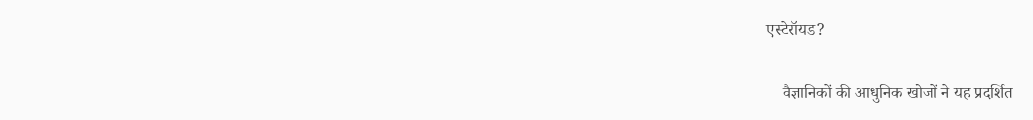एस्टेरॉयड?

    वैज्ञानिकों की आधुनिक खोजों ने यह प्रदर्शित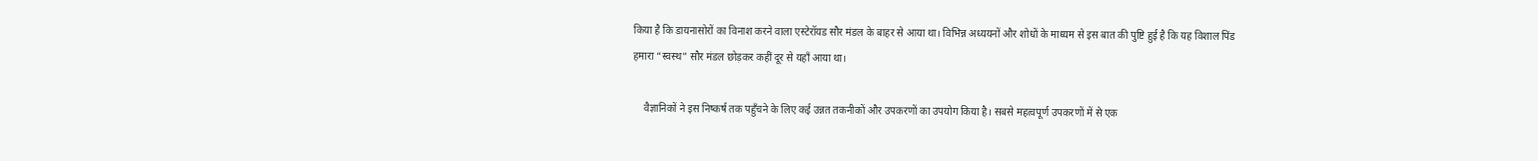किया है कि डायनासोरों का विनाश करने वाला एस्टेरॉयड सौर मंडल के बाहर से आया था। विभिन्न अध्ययनों और शोधों के माध्यम से इस बात की पुष्टि हुई है कि यह विशाल पिंड हमारा “स्वस्थ” सौर मंडल छोड़कर कहीं दूर से यहाँ आया था।

    वैज्ञानिकों ने इस निष्कर्ष तक पहुँचने के लिए कई उन्नत तकनीकों और उपकरणों का उपयोग किया है। सबसे महत्वपूर्ण उपकरणों में से एक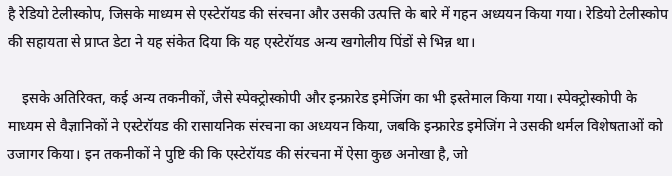है रेडियो टेलीस्कोप, जिसके माध्यम से एस्टेरॉयड की संरचना और उसकी उत्पत्ति के बारे में गहन अध्ययन किया गया। रेडियो टेलीस्कोप की सहायता से प्राप्त डेटा ने यह संकेत दिया कि यह एस्टेरॉयड अन्य खगोलीय पिंडों से भिन्न था।

    इसके अतिरिक्त, कई अन्य तकनीकों, जैसे स्पेक्ट्रोस्कोपी और इन्फ्रारेड इमेजिंग का भी इस्तेमाल किया गया। स्पेक्ट्रोस्कोपी के माध्यम से वैज्ञानिकों ने एस्टेरॉयड की रासायनिक संरचना का अध्ययन किया, जबकि इन्फ्रारेड इमेजिंग ने उसकी थर्मल विशेषताओं को उजागर किया। इन तकनीकों ने पुष्टि की कि एस्टेरॉयड की संरचना में ऐसा कुछ अनोखा है, जो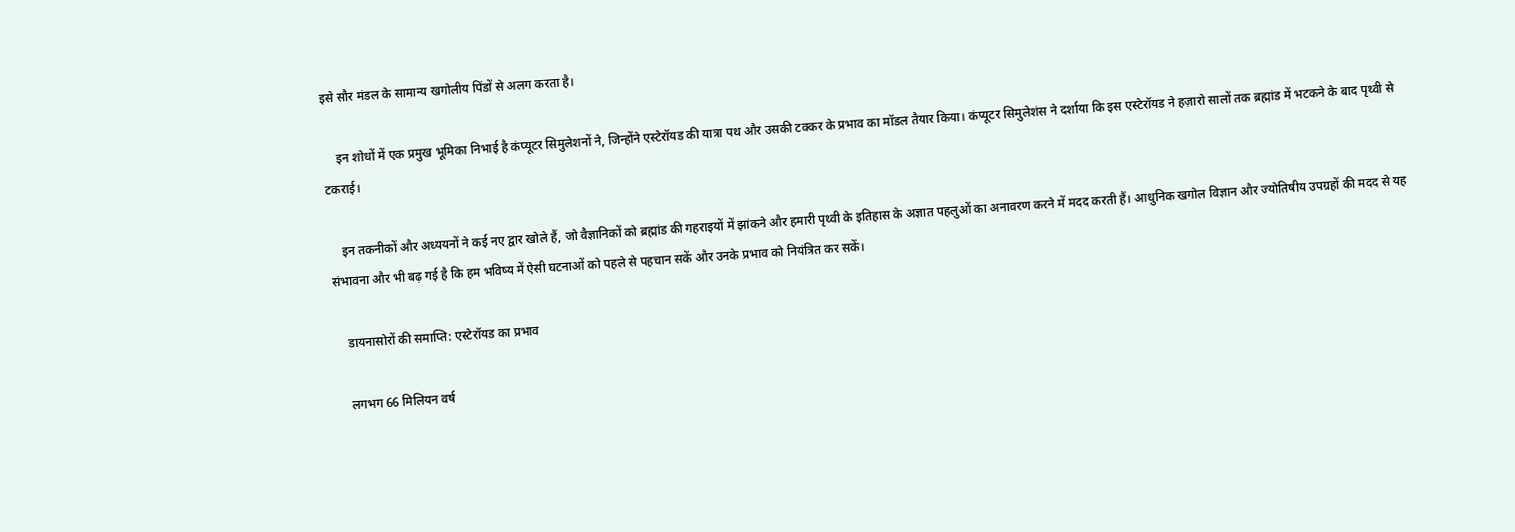इसे सौर मंडल के सामान्य खगोलीय पिंडों से अलग करता है।

    इन शोधों में एक प्रमुख भूमिका निभाई है कंप्यूटर सिमुलेशनों ने, जिन्होंने एस्टेरॉयड की यात्रा पथ और उसकी टक्कर के प्रभाव का मॉडल तैयार किया। कंप्यूटर सिमुलेशंस ने दर्शाया कि इस एस्टेरॉयड ने हज़ारो सालों तक ब्रह्मांड में भटकने के बाद पृथ्वी से टकराई।

    इन तकनीकों और अध्ययनों ने कई नए द्वार खोले हैं, जो वैज्ञानिकों को ब्रह्मांड की गहराइयों में झांकने और हमारी पृथ्वी के इतिहास के अज्ञात पहलुओं का अनावरण करने में मदद करती हैं। आधुनिक खगोल विज्ञान और ज्योतिषीय उपग्रहों की मदद से यह संभावना और भी बढ़ गई है कि हम भविष्य में ऐसी घटनाओं को पहले से पहचान सकें और उनके प्रभाव को नियंत्रित कर सकें।

    डायनासोरों की समाप्ति: एस्टेरॉयड का प्रभाव

    लगभग 66 मिलियन वर्ष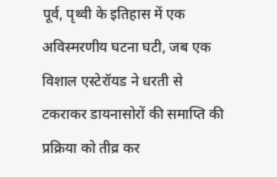पूर्व, पृथ्वी के इतिहास में एक अविस्मरणीय घटना घटी, जब एक विशाल एस्टेरॉयड ने धरती से टकराकर डायनासोरों की समाप्ति की प्रक्रिया को तीव्र कर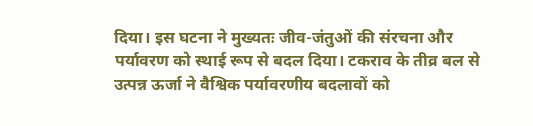दिया। इस घटना ने मुख्यतः जीव-जंतुओं की संरचना और पर्यावरण को स्थाई रूप से बदल दिया। टकराव के तीव्र बल से उत्पन्न ऊर्जा ने वैश्विक पर्यावरणीय बदलावों को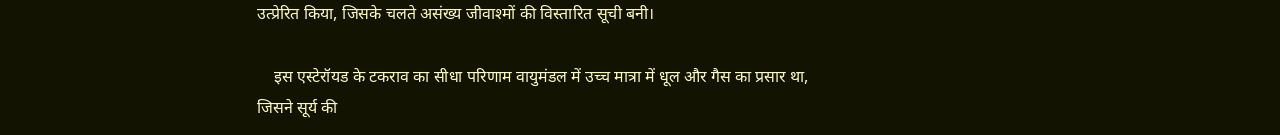उत्प्रेरित किया, जिसके चलते असंख्य जीवाश्मों की विस्तारित सूची बनी।

    इस एस्टेरॉयड के टकराव का सीधा परिणाम वायुमंडल में उच्च मात्रा में धूल और गैस का प्रसार था, जिसने सूर्य की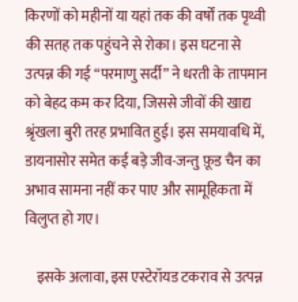किरणों को महीनों या यहां तक की वर्षों तक पृथ्वी की सतह तक पहुंचने से रोका। इस घटना से उत्पन्न की गई “परमाणु सर्दी” ने धरती के तापमान को बेहद कम कर दिया, जिससे जीवों की खाद्य श्रृंखला बुरी तरह प्रभावित हुई। इस समयावधि में, डायनासोर समेत कई बड़े जीव-जन्तु फ़ूड चैन का अभाव सामना नहीं कर पाए और सामूहिकता में विलुप्त हो गए।

    इसके अलावा, इस एस्टेरॉयड टकराव से उत्पन्न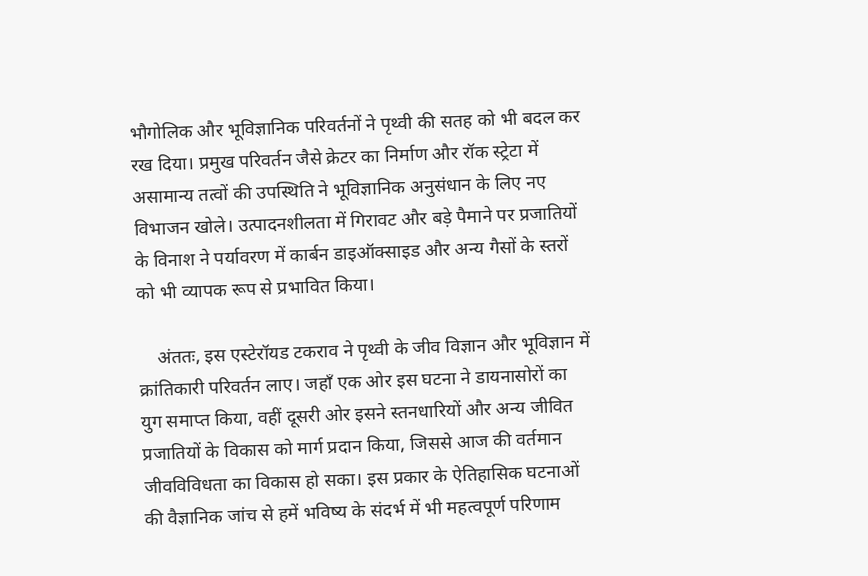भौगोलिक और भूविज्ञानिक परिवर्तनों ने पृथ्वी की सतह को भी बदल कर रख दिया। प्रमुख परिवर्तन जैसे क्रेटर का निर्माण और रॉक स्ट्रेटा में असामान्य तत्वों की उपस्थिति ने भूविज्ञानिक अनुसंधान के लिए नए विभाजन खोले। उत्पादनशीलता में गिरावट और बड़े पैमाने पर प्रजातियों के विनाश ने पर्यावरण में कार्बन डाइऑक्साइड और अन्य गैसों के स्तरों को भी व्यापक रूप से प्रभावित किया।

    अंततः, इस एस्टेरॉयड टकराव ने पृथ्वी के जीव विज्ञान और भूविज्ञान में क्रांतिकारी परिवर्तन लाए। जहाँ एक ओर इस घटना ने डायनासोरों का युग समाप्त किया, वहीं दूसरी ओर इसने स्तनधारियों और अन्य जीवित प्रजातियों के विकास को मार्ग प्रदान किया, जिससे आज की वर्तमान जीवविविधता का विकास हो सका। इस प्रकार के ऐतिहासिक घटनाओं की वैज्ञानिक जांच से हमें भविष्य के संदर्भ में भी महत्वपूर्ण परिणाम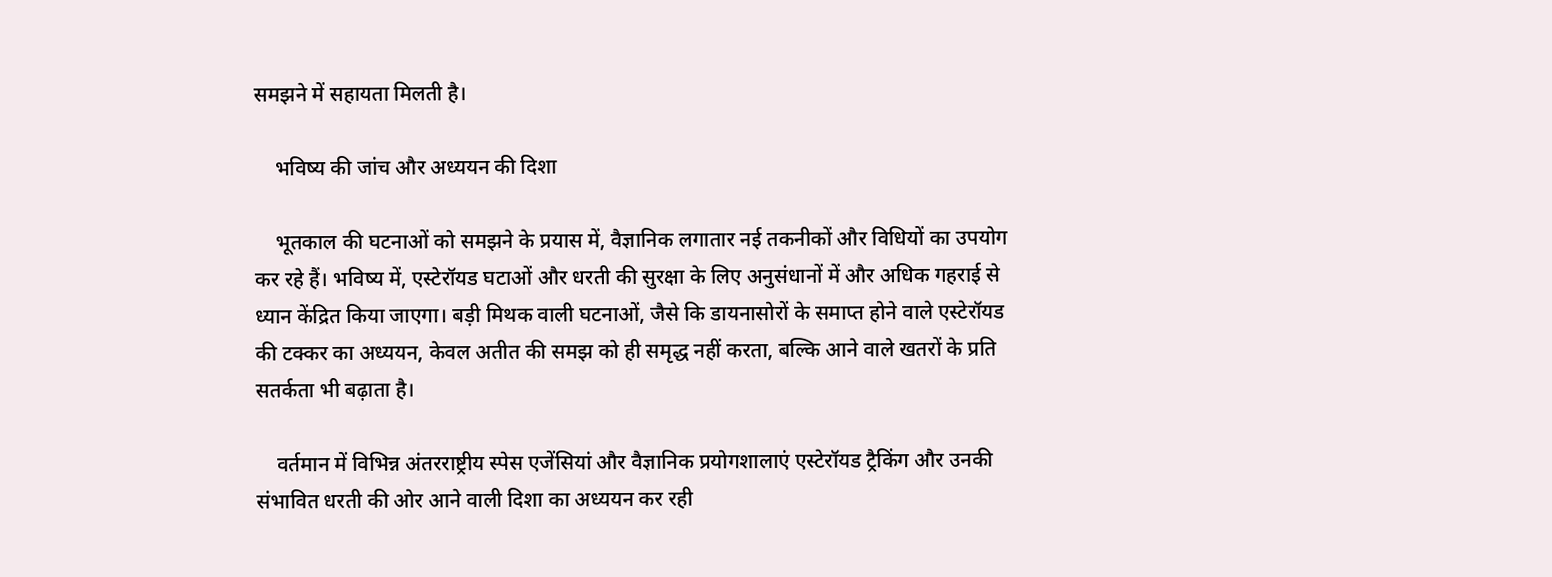समझने में सहायता मिलती है।

    भविष्य की जांच और अध्ययन की दिशा

    भूतकाल की घटनाओं को समझने के प्रयास में, वैज्ञानिक लगातार नई तकनीकों और विधियों का उपयोग कर रहे हैं। भविष्य में, एस्टेरॉयड घटाओं और धरती की सुरक्षा के लिए अनुसंधानों में और अधिक गहराई से ध्यान केंद्रित किया जाएगा। बड़ी मिथक वाली घटनाओं, जैसे कि डायनासोरों के समाप्त होने वाले एस्टेरॉयड की टक्कर का अध्ययन, केवल अतीत की समझ को ही समृद्ध नहीं करता, बल्कि आने वाले खतरों के प्रति सतर्कता भी बढ़ाता है।

    वर्तमान में विभिन्न अंतरराष्ट्रीय स्पेस एजेंसियां और वैज्ञानिक प्रयोगशालाएं एस्टेरॉयड ट्रैकिंग और उनकी संभावित धरती की ओर आने वाली दिशा का अध्ययन कर रही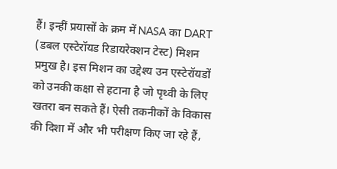हैं। इन्हीं प्रयासों के क्रम में NASA का DART (डबल एस्टेरॉयड रिडायरेक्शन टेस्ट) मिशन प्रमुख है। इस मिशन का उद्देश्य उन एस्टेरॉयडों को उनकी कक्षा से हटाना है जो पृथ्वी के लिए खतरा बन सकते हैं। ऐसी तकनीकों के विकास की दिशा में और भी परीक्षण किए जा रहे हैं,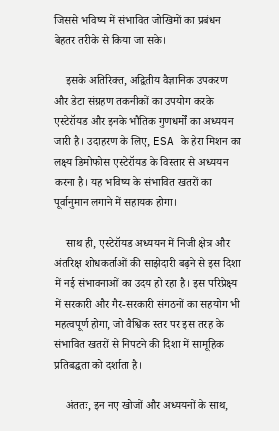जिससे भविष्य में संभावित जोखिमों का प्रबंधन बेहतर तरीके से किया जा सके।

    इसके अतिरिक्त, अद्वितीय वैज्ञानिक उपकरण और डेटा संग्रहण तकनीकों का उपयोग करके एस्टेरॉयड और इनके भौतिक गुणधर्मों का अध्ययन जारी है। उदाहरण के लिए, ESA के हेरा मिशन का लक्ष्य डिमोफोस एस्टेरॉयड के विस्तार से अध्ययन करना है। यह भविष्य के संभावित खतरों का पूर्वानुमान लगाने में सहायक होगा।

    साथ ही, एस्टेरॉयड अध्ययन में निजी क्षेत्र और अंतरिक्ष शोधकर्ताओं की साझेदारी बढ़ने से इस दिशा में नई संभावनाओं का उदय हो रहा है। इस परिप्रेक्ष्य में सरकारी और गैर-सरकारी संगठनों का सहयोग भी महत्वपूर्ण होगा, जो वैश्विक स्तर पर इस तरह के संभावित खतरों से निपटने की दिशा में सामूहिक प्रतिबद्धता को दर्शाता है।

    अंततः, इन नए खोजों और अध्ययनों के साथ,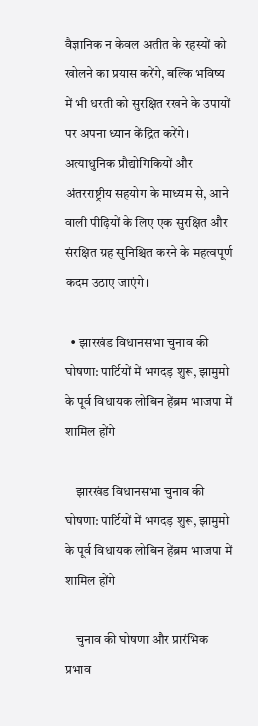वैज्ञानिक न केवल अतीत के रहस्यों को खोलने का प्रयास करेंगे, बल्कि भविष्य में भी धरती को सुरक्षित रखने के उपायों पर अपना ध्यान केंद्रित करेंगे। अत्याधुनिक प्रौद्योगिकियों और अंतरराष्ट्रीय सहयोग के माध्यम से, आने वाली पीढ़ियों के लिए एक सुरक्षित और संरक्षित ग्रह सुनिश्चित करने के महत्वपूर्ण कदम उठाए जाएंगे।

  • झारखंड विधानसभा चुनाव की घोषणा: पार्टियों में भगदड़ शुरू, झामुमो के पूर्व विधायक लोबिन हेंब्रम भाजपा में शामिल होंगे

    झारखंड विधानसभा चुनाव की घोषणा: पार्टियों में भगदड़ शुरू, झामुमो के पूर्व विधायक लोबिन हेंब्रम भाजपा में शामिल होंगे

    चुनाव की घोषणा और प्रारंभिक प्रभाव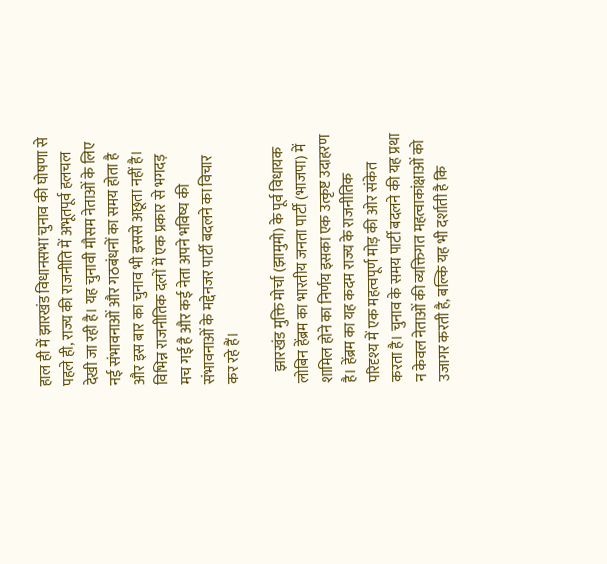हाल ही में झारखंड विधानसभा चुनाव की घोषणा से पहले ही, राज्य की राजनीति में अभूतपूर्व हलचल देखी जा रही है। यह चुनावी मौसम नेताओं के लिए नई संभावनाओं और गठबंधनों का समय होता है और इस बार का चुनाव भी इससे अछूता नहीं है। विभिन्न राजनीतिक दलों में एक प्रकार से भगदड़ मच गई है और कई नेता अपने भविष्य की संभावनाओं के मद्देनजर पार्टी बदलने का विचार कर रहे हैं।

    झारखंड मुक्ति मोर्चा (झामुमो) के पूर्व विधायक लोबिन हेंब्रम का भारतीय जनता पार्टी (भाजपा) में शामिल होने का निर्णय इसका एक उत्कृष्ट उदाहरण है। हेंब्रम का यह कदम राज्य के राजनीतिक परिदृश्य में एक महत्वपूर्ण मोड़ की ओर संकेत करता है। चुनाव के समय पार्टी बदलने की यह प्रथा न केवल नेताओं की व्यक्तिगत महत्वाकांक्षाओं को उजागर करती है, बल्कि यह भी दर्शाती है कि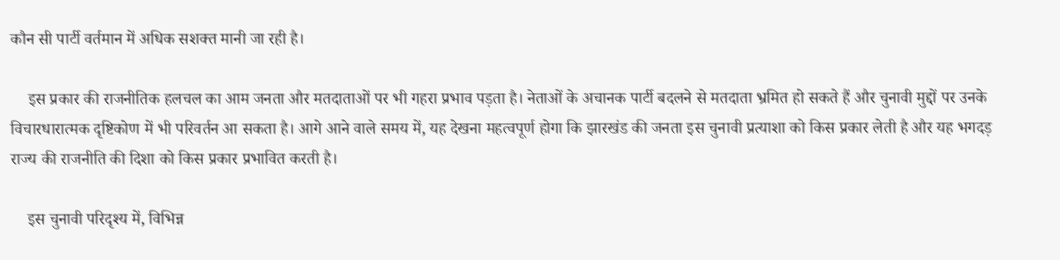कौन सी पार्टी वर्तमान में अधिक सशक्त मानी जा रही है।

    इस प्रकार की राजनीतिक हलचल का आम जनता और मतदाताओं पर भी गहरा प्रभाव पड़ता है। नेताओं के अचानक पार्टी बदलने से मतदाता भ्रमित हो सकते हैं और चुनावी मुद्दों पर उनके विचारधारात्मक दृष्टिकोण में भी परिवर्तन आ सकता है। आगे आने वाले समय में, यह देखना महत्वपूर्ण होगा कि झारखंड की जनता इस चुनावी प्रत्याशा को किस प्रकार लेती है और यह भगदड़ राज्य की राजनीति की दिशा को किस प्रकार प्रभावित करती है।

    इस चुनावी परिदृश्य में, विभिन्न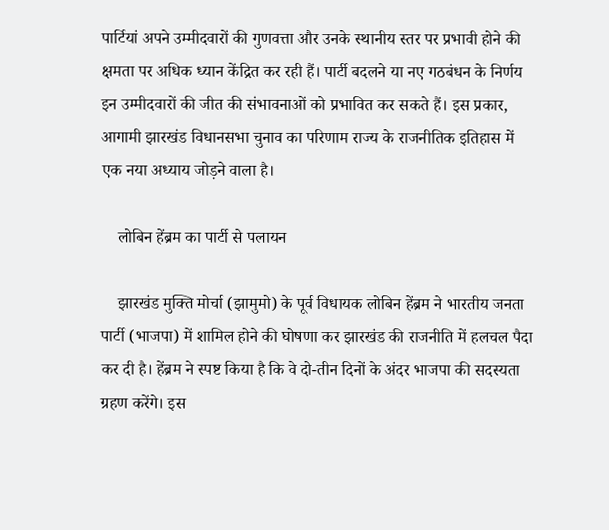पार्टियां अपने उम्मीदवारों की गुणवत्ता और उनके स्थानीय स्तर पर प्रभावी होने की क्षमता पर अधिक ध्यान केंद्रित कर रही हैं। पार्टी बदलने या नए गठबंधन के निर्णय इन उम्मीदवारों की जीत की संभावनाओं को प्रभावित कर सकते हैं। इस प्रकार, आगामी झारखंड विधानसभा चुनाव का परिणाम राज्य के राजनीतिक इतिहास में एक नया अध्याय जोड़ने वाला है।

    लोबिन हेंब्रम का पार्टी से पलायन

    झारखंड मुक्ति मोर्चा (झामुमो) के पूर्व विधायक लोबिन हेंब्रम ने भारतीय जनता पार्टी (भाजपा) में शामिल होने की घोषणा कर झारखंड की राजनीति में हलचल पैदा कर दी है। हेंब्रम ने स्पष्ट किया है कि वे दो-तीन दिनों के अंदर भाजपा की सदस्यता ग्रहण करेंगे। इस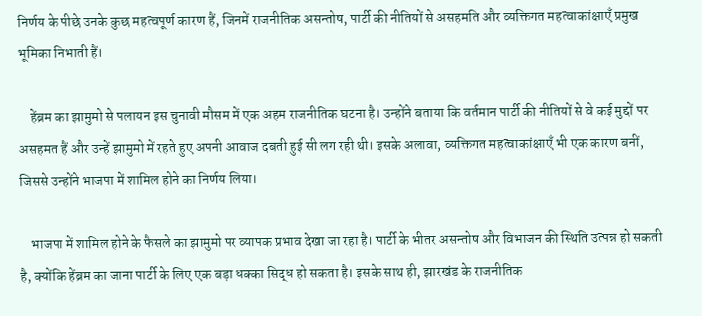निर्णय के पीछे उनके कुछ महत्वपूर्ण कारण हैं, जिनमें राजनीतिक असन्तोष, पार्टी की नीतियों से असहमति और व्यक्तिगत महत्वाकांक्षाएँ प्रमुख भूमिका निभाती हैं।

    हेंब्रम का झामुमो से पलायन इस चुनावी मौसम में एक अहम राजनीतिक घटना है। उन्होंने बताया कि वर्तमान पार्टी की नीतियों से वे कई मुद्दों पर असहमत हैं और उन्हें झामुमो में रहते हुए अपनी आवाज दबती हुई सी लग रही थी। इसके अलावा, व्यक्तिगत महत्वाकांक्षाएँ भी एक कारण बनीं, जिससे उन्होंने भाजपा में शामिल होने का निर्णय लिया।

    भाजपा में शामिल होने के फैसले का झामुमो पर व्यापक प्रभाव देखा जा रहा है। पार्टी के भीतर असन्तोष और विभाजन की स्थिति उत्पन्न हो सकती है, क्योंकि हेंब्रम का जाना पार्टी के लिए एक बड़ा धक्का सिद्ध हो सकता है। इसके साथ ही, झारखंड के राजनीतिक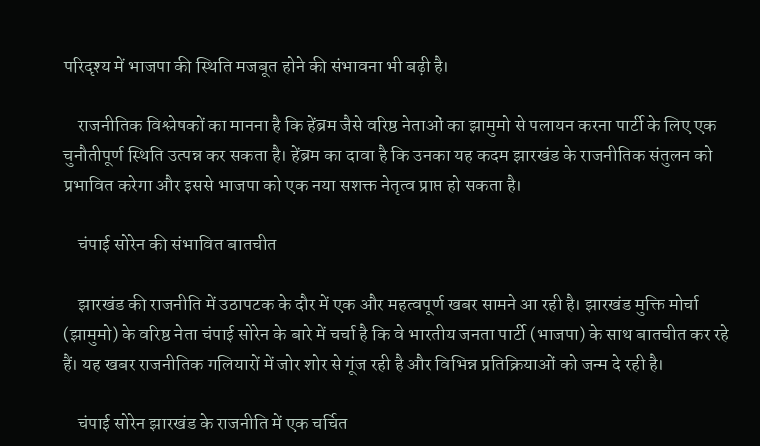परिदृश्य में भाजपा की स्थिति मजबूत होने की संभावना भी बढ़ी है।

    राजनीतिक विश्लेषकों का मानना है कि हेंब्रम जैसे वरिष्ठ नेताओं का झामुमो से पलायन करना पार्टी के लिए एक चुनौतीपूर्ण स्थिति उत्पन्न कर सकता है। हेंब्रम का दावा है कि उनका यह कदम झारखंड के राजनीतिक संतुलन को प्रभावित करेगा और इससे भाजपा को एक नया सशक्त नेतृत्व प्राप्त हो सकता है।

    चंपाई सोरेन की संभावित बातचीत

    झारखंड की राजनीति में उठापटक के दौर में एक और महत्वपूर्ण खबर सामने आ रही है। झारखंड मुक्ति मोर्चा (झामुमो) के वरिष्ठ नेता चंपाई सोरेन के बारे में चर्चा है कि वे भारतीय जनता पार्टी (भाजपा) के साथ बातचीत कर रहे हैं। यह खबर राजनीतिक गलियारों में जोर शोर से गूंज रही है और विभिन्न प्रतिक्रियाओं को जन्म दे रही है।

    चंपाई सोरेन झारखंड के राजनीति में एक चर्चित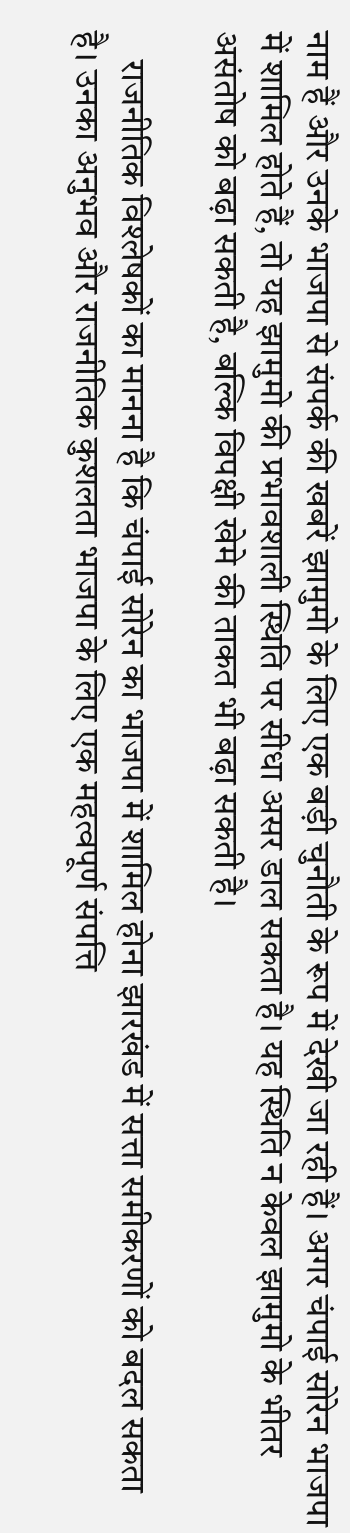नाम हैं और उनके भाजपा से संपर्क की खबरें झामुमो के लिए एक बड़ी चुनौती के रूप में देखी जा रही हैं। अगर चंपाई सोरेन भाजपा में शामिल होते हैं, तो यह झामुमो की प्रभावशाली स्थिति पर सीधा असर डाल सकता है। यह स्थिति न केवल झामुमो के भीतर असंतोष को बढ़ा सकती है, बल्कि विपक्षी खेमे की ताकत भी बढ़ा सकती है।

    राजनीतिक विश्लेषकों का मानना है कि चंपाई सोरेन का भाजपा में शामिल होना झारखंड में सत्ता समीकरणों को बदल सकता है। उनका अनुभव और राजनीतिक कुशलता भाजपा के लिए एक महत्वपूर्ण संपत्ति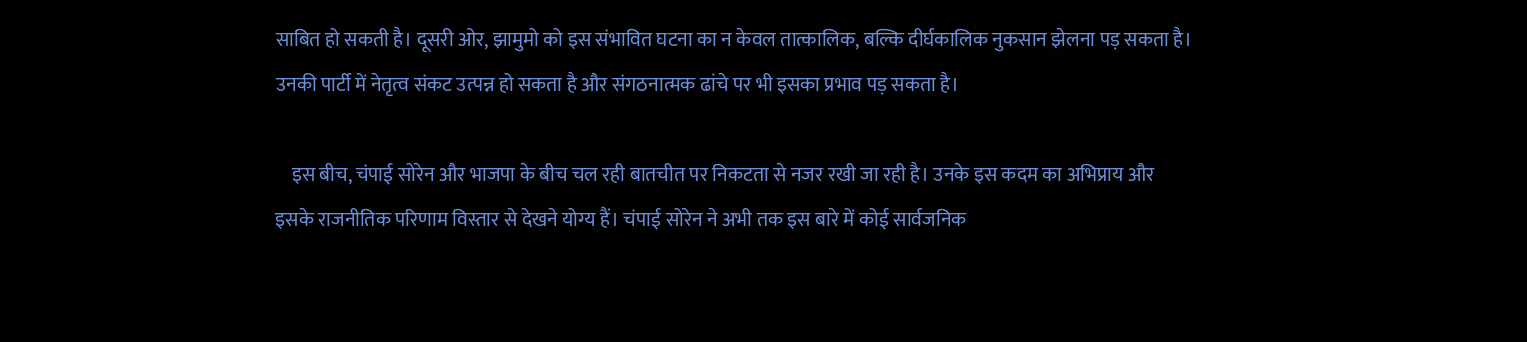साबित हो सकती है। दूसरी ओर, झामुमो को इस संभावित घटना का न केवल तात्कालिक, बल्कि दीर्घकालिक नुकसान झेलना पड़ सकता है। उनकी पार्टी में नेतृत्व संकट उत्पन्न हो सकता है और संगठनात्मक ढांचे पर भी इसका प्रभाव पड़ सकता है।

    इस बीच, चंपाई सोरेन और भाजपा के बीच चल रही बातचीत पर निकटता से नजर रखी जा रही है। उनके इस कदम का अभिप्राय और इसके राजनीतिक परिणाम विस्तार से देखने योग्य हैं। चंपाई सोरेन ने अभी तक इस बारे में कोई सार्वजनिक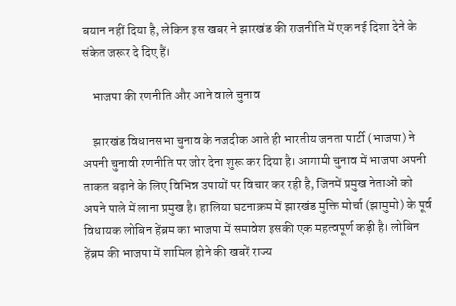बयान नहीं दिया है, लेकिन इस खबर ने झारखंड की राजनीति में एक नई दिशा देने के संकेत जरूर दे दिए हैं।

    भाजपा की रणनीति और आने वाले चुनाव

    झारखंड विधानसभा चुनाव के नजदीक आते ही भारतीय जनता पार्टी (भाजपा) ने अपनी चुनावी रणनीति पर जोर देना शुरू कर दिया है। आगामी चुनाव में भाजपा अपनी ताकत बढ़ाने के लिए विभिन्न उपायों पर विचार कर रही है, जिनमें प्रमुख नेताओं को अपने पाले में लाना प्रमुख है। हालिया घटनाक्रम में झारखंड मुक्ति मोर्चा (झामुमो) के पूर्व विधायक लोबिन हेंब्रम का भाजपा में समावेश इसकी एक महत्वपूर्ण कड़ी है। लोबिन हेंब्रम की भाजपा में शामिल होने की खबरें राज्य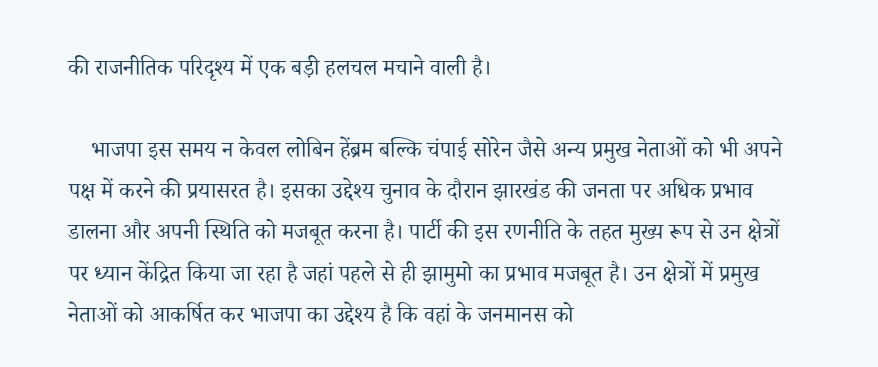की राजनीतिक परिदृश्य में एक बड़ी हलचल मचाने वाली है।

    भाजपा इस समय न केवल लोबिन हेंब्रम बल्कि चंपाई सोरेन जैसे अन्य प्रमुख नेताओं को भी अपने पक्ष में करने की प्रयासरत है। इसका उद्देश्य चुनाव के दौरान झारखंड की जनता पर अधिक प्रभाव डालना और अपनी स्थिति को मजबूत करना है। पार्टी की इस रणनीति के तहत मुख्य रूप से उन क्षेत्रों पर ध्यान केंद्रित किया जा रहा है जहां पहले से ही झामुमो का प्रभाव मजबूत है। उन क्षेत्रों में प्रमुख नेताओं को आकर्षित कर भाजपा का उद्देश्य है कि वहां के जनमानस को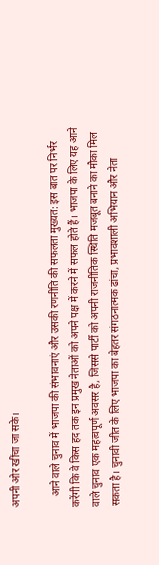अपनी ओर खींचा जा सके।

    आने वाले चुनाव में भाजपा की संभावनाएं और उसकी रणनीति की सफलता मुख्यत: इस बात पर निर्भर करेंगी कि वे किस हद तक इन प्रमुख नेताओं को अपने पक्ष में करने में सफल होते हैं। भाजपा के लिए यह आने वाले चुनाव एक महत्वपूर्ण अवसर है, जिससे पार्टी को अपनी राजनीतिक स्थिति मजबूत बनाने का मौका मिल सकता है। चुनावी जीत के लिए भाजपा का बेहतर संगठनात्मक ढांचा, प्रभावशाली अभियान और नेता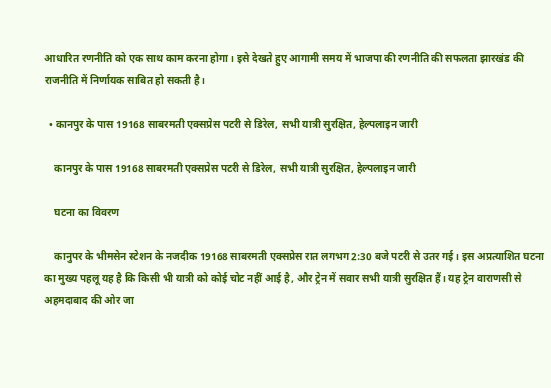आधारित रणनीति को एक साथ काम करना होगा। इसे देखते हुए आगामी समय में भाजपा की रणनीति की सफलता झारखंड की राजनीति में निर्णायक साबित हो सकती है।

  • कानपुर के पास 19168 साबरमती एक्सप्रेस पटरी से डिरेल, सभी यात्री सुरक्षित, हेल्पलाइन जारी

    कानपुर के पास 19168 साबरमती एक्सप्रेस पटरी से डिरेल, सभी यात्री सुरक्षित, हेल्पलाइन जारी

    घटना का विवरण

    कानुपर के भीमसेन स्टेशन के नजदीक 19168 साबरमती एक्सप्रेस रात लगभग 2:30 बजे पटरी से उतर गई। इस अप्रत्याशित घटना का मुख्य पहलू यह है कि किसी भी यात्री को कोई चोट नहीं आई है, और ट्रेन में सवार सभी यात्री सुरक्षित हैं। यह ट्रेन वाराणसी से अहमदाबाद की ओर जा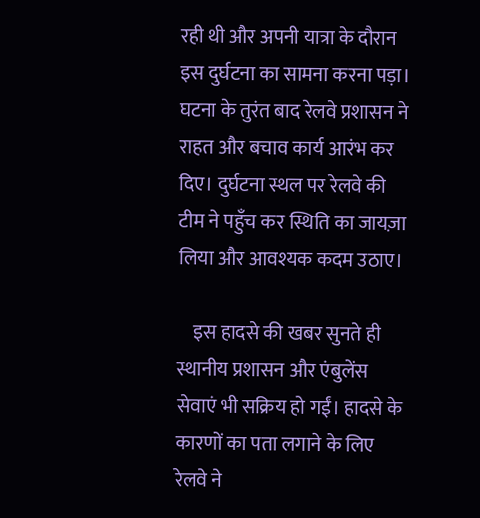रही थी और अपनी यात्रा के दौरान इस दुर्घटना का सामना करना पड़ा। घटना के तुरंत बाद रेलवे प्रशासन ने राहत और बचाव कार्य आरंभ कर दिए। दुर्घटना स्थल पर रेलवे की टीम ने पहुँच कर स्थिति का जायज़ा लिया और आवश्यक कदम उठाए।

    इस हादसे की खबर सुनते ही स्थानीय प्रशासन और एंबुलेंस सेवाएं भी सक्रिय हो गईं। हादसे के कारणों का पता लगाने के लिए रेलवे ने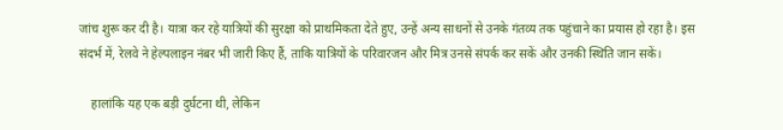जांच शुरू कर दी है। यात्रा कर रहे यात्रियों की सुरक्षा को प्राथमिकता देते हुए, उन्हें अन्य साधनों से उनके गंतव्य तक पहुंचाने का प्रयास हो रहा है। इस संदर्भ में, रेलवे ने हेल्पलाइन नंबर भी जारी किए हैं, ताकि यात्रियों के परिवारजन और मित्र उनसे संपर्क कर सकें और उनकी स्थिति जान सकें।

    हालांकि यह एक बड़ी दुर्घटना थी, लेकिन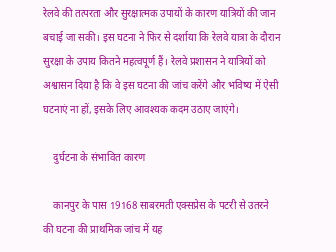रेलवे की तत्परता और सुरक्षात्मक उपायों के कारण यात्रियों की जान बचाई जा सकी। इस घटना ने फिर से दर्शाया कि रेलवे यात्रा के दौरान सुरक्षा के उपाय कितने महत्वपूर्ण हैं। रेलवे प्रशासन ने यात्रियों को अश्वासन दिया है कि वे इस घटना की जांच करेंगे और भविष्य में ऐसी घटनाएं ना हों, इसके लिए आवश्यक कदम उठाए जाएंगे।

    दुर्घटना के संभावित कारण

    कानपुर के पास 19168 साबरमती एक्सप्रेस के पटरी से उतरने की घटना की प्राथमिक जांच में यह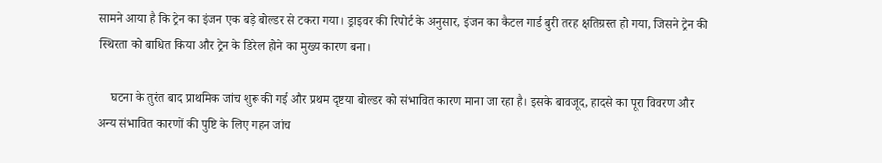सामने आया है कि ट्रेन का इंजन एक बड़े बोल्डर से टकरा गया। ड्राइवर की रिपोर्ट के अनुसार, इंजन का कैटल गार्ड बुरी तरह क्षतिग्रस्त हो गया, जिसने ट्रेन की स्थिरता को बाधित किया और ट्रेन के डिरेल होने का मुख्य कारण बना।

    घटना के तुरंत बाद प्राथमिक जांच शुरू की गई और प्रथम दृष्टया बोल्डर को संभावित कारण माना जा रहा है। इसके बावजूद, हादसे का पूरा विवरण और अन्य संभावित कारणों की पुष्टि के लिए गहन जांच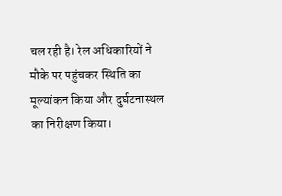चल रही है। रेल अधिकारियों ने मौके पर पहुंचकर स्थिति का मूल्यांकन किया और दुर्घटनास्थल का निरीक्षण किया।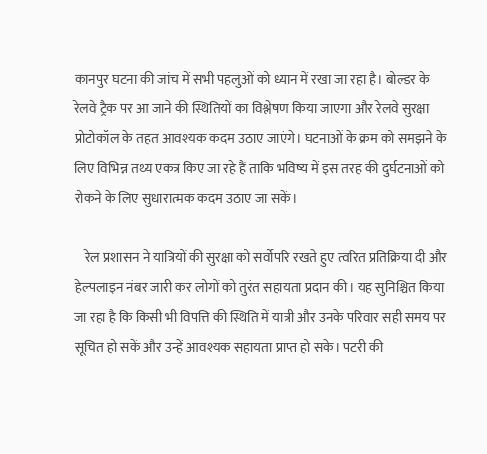कानपुर घटना की जांच में सभी पहलुओं को ध्यान में रखा जा रहा है। बोल्डर के रेलवे ट्रैक पर आ जाने की स्थितियों का विश्लेषण किया जाएगा और रेलवे सुरक्षा प्रोटोकॉल के तहत आवश्यक कदम उठाए जाएंगे। घटनाओं के क्रम को समझने के लिए विभिन्न तथ्य एकत्र किए जा रहे हैं ताकि भविष्य में इस तरह की दुर्घटनाओं को रोकने के लिए सुधारात्मक कदम उठाए जा सकें।

    रेल प्रशासन ने यात्रियों की सुरक्षा को सर्वोपरि रखते हुए त्वरित प्रतिक्रिया दी और हेल्पलाइन नंबर जारी कर लोगों को तुरंत सहायता प्रदान की। यह सुनिश्चित किया जा रहा है कि किसी भी विपत्ति की स्थिति में यात्री और उनके परिवार सही समय पर सूचित हो सकें और उन्हें आवश्यक सहायता प्राप्त हो सके। पटरी की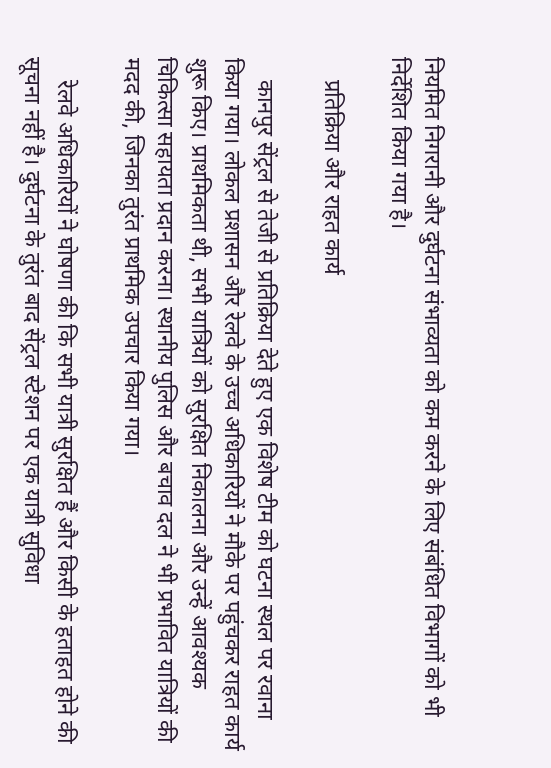नियमित निगरानी और दुर्घटना संभाव्यता को कम करने के लिए संबंधित विभागों को भी निर्देशित किया गया है।

    प्रतिक्रिया और राहत कार्य

    कानपुर सेंट्रल से तेजी से प्रतिक्रिया देते हुए एक विशेष टीम को घटना स्थल पर रवाना किया गया। लोकल प्रशासन और रेलवे के उच्च अधिकारियों ने मौके पर पहुंचकर राहत कार्य शुरू किए। प्राथमिकता थी, सभी यात्रियों को सुरक्षित निकालना और उन्हें आवश्यक चिकित्सा सहायता प्रदान करना। स्थानीय पुलिस और बचाव दल ने भी प्रभावित यात्रियों की मदद की, जिनका तुरंत प्राथमिक उपचार किया गया।

    रेलवे अधिकारियों ने घोषणा की कि सभी यात्री सुरक्षित हैं और किसी के हताहत होने की सूचना नहीं है। दुर्घटना के तुरंत बाद सेंट्रल स्टेशन पर एक यात्री सुविधा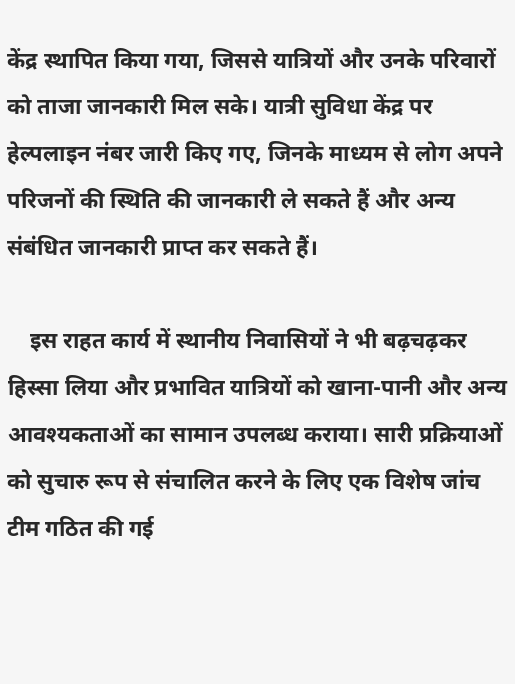केंद्र स्थापित किया गया, जिससे यात्रियों और उनके परिवारों को ताजा जानकारी मिल सके। यात्री सुविधा केंद्र पर हेल्पलाइन नंबर जारी किए गए, जिनके माध्यम से लोग अपने परिजनों की स्थिति की जानकारी ले सकते हैं और अन्य संबंधित जानकारी प्राप्त कर सकते हैं।

    इस राहत कार्य में स्थानीय निवासियों ने भी बढ़चढ़कर हिस्सा लिया और प्रभावित यात्रियों को खाना-पानी और अन्य आवश्यकताओं का सामान उपलब्ध कराया। सारी प्रक्रियाओं को सुचारु रूप से संचालित करने के लिए एक विशेष जांच टीम गठित की गई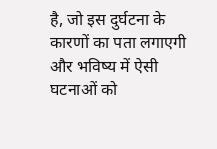है, जो इस दुर्घटना के कारणों का पता लगाएगी और भविष्य में ऐसी घटनाओं को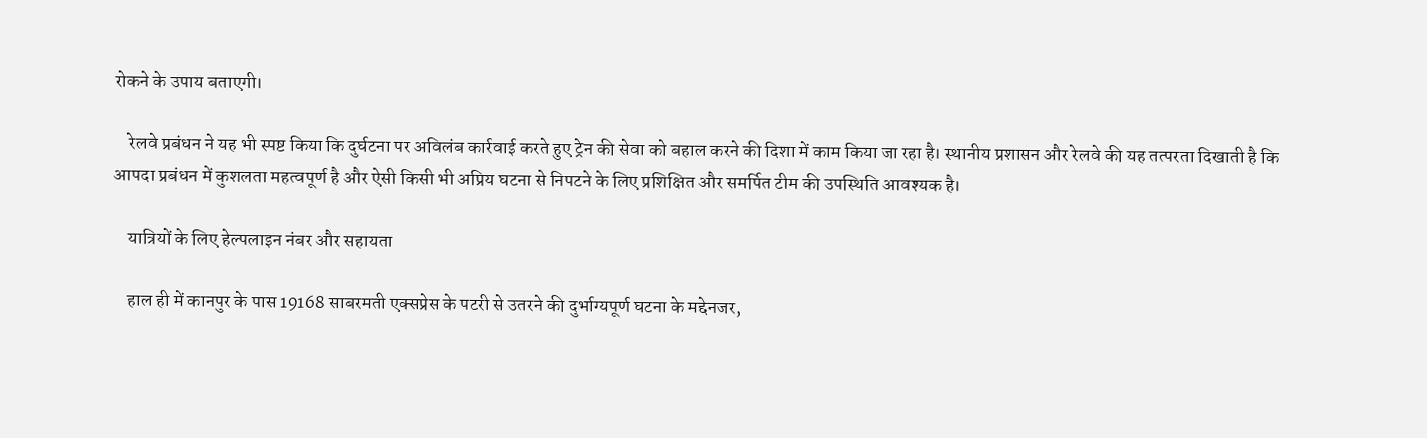रोकने के उपाय बताएगी।

    रेलवे प्रबंधन ने यह भी स्पष्ट किया कि दुर्घटना पर अविलंब कार्रवाई करते हुए ट्रेन की सेवा को बहाल करने की दिशा में काम किया जा रहा है। स्थानीय प्रशासन और रेलवे की यह तत्परता दिखाती है कि आपदा प्रबंधन में कुशलता महत्वपूर्ण है और ऐसी किसी भी अप्रिय घटना से निपटने के लिए प्रशिक्षित और समर्पित टीम की उपस्थिति आवश्यक है।

    यात्रियों के लिए हेल्पलाइन नंबर और सहायता

    हाल ही में कानपुर के पास 19168 साबरमती एक्सप्रेस के पटरी से उतरने की दुर्भाग्यपूर्ण घटना के मद्देनजर,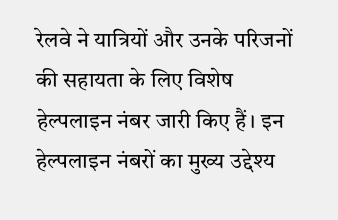रेलवे ने यात्रियों और उनके परिजनों की सहायता के लिए विशेष हेल्पलाइन नंबर जारी किए हैं। इन हेल्पलाइन नंबरों का मुख्य उद्देश्य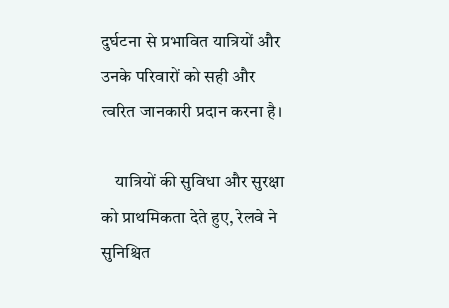दुर्घटना से प्रभावित यात्रियों और उनके परिवारों को सही और त्वरित जानकारी प्रदान करना है।

    यात्रियों की सुविधा और सुरक्षा को प्राथमिकता देते हुए, रेलवे ने सुनिश्चित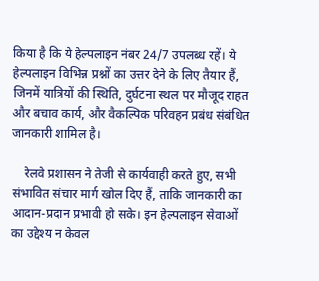किया है कि ये हेल्पलाइन नंबर 24/7 उपलब्ध रहें। ये हेल्पलाइन विभिन्न प्रश्नों का उत्तर देने के लिए तैयार हैं, जिनमें यात्रियों की स्थिति, दुर्घटना स्थल पर मौजूद राहत और बचाव कार्य, और वैकल्पिक परिवहन प्रबंध संबंधित जानकारी शामिल है।

    रेलवे प्रशासन ने तेजी से कार्यवाही करते हुए, सभी संभावित संचार मार्ग खोल दिए हैं, ताकि जानकारी का आदान-प्रदान प्रभावी हो सके। इन हेल्पलाइन सेवाओं का उद्देश्य न केवल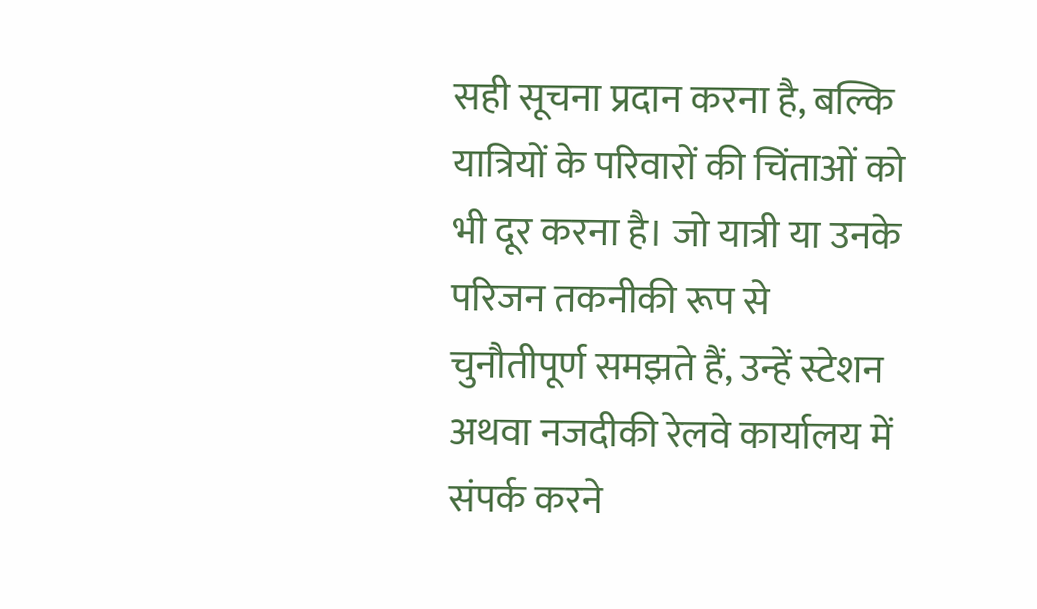सही सूचना प्रदान करना है, बल्कि यात्रियों के परिवारों की चिंताओं को भी दूर करना है। जो यात्री या उनके परिजन तकनीकी रूप से चुनौतीपूर्ण समझते हैं, उन्हें स्टेशन अथवा नजदीकी रेलवे कार्यालय में संपर्क करने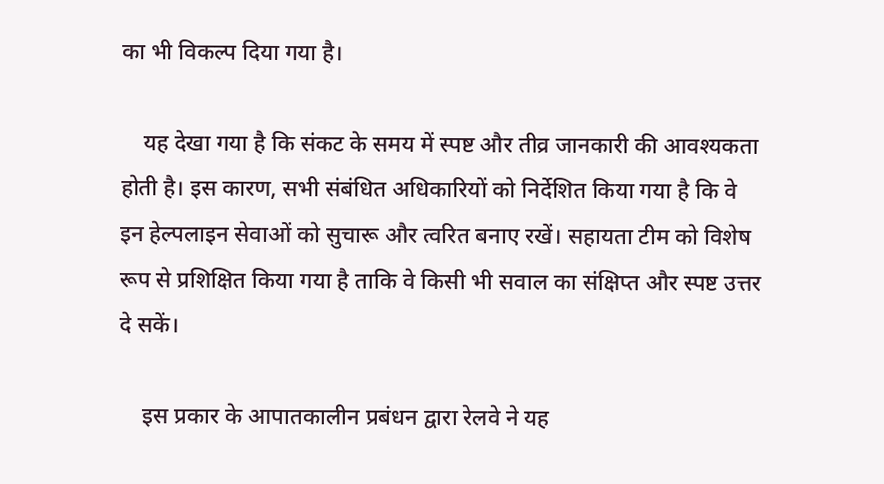का भी विकल्प दिया गया है।

    यह देखा गया है कि संकट के समय में स्पष्ट और तीव्र जानकारी की आवश्यकता होती है। इस कारण, सभी संबंधित अधिकारियों को निर्देशित किया गया है कि वे इन हेल्पलाइन सेवाओं को सुचारू और त्वरित बनाए रखें। सहायता टीम को विशेष रूप से प्रशिक्षित किया गया है ताकि वे किसी भी सवाल का संक्षिप्त और स्पष्ट उत्तर दे सकें।

    इस प्रकार के आपातकालीन प्रबंधन द्वारा रेलवे ने यह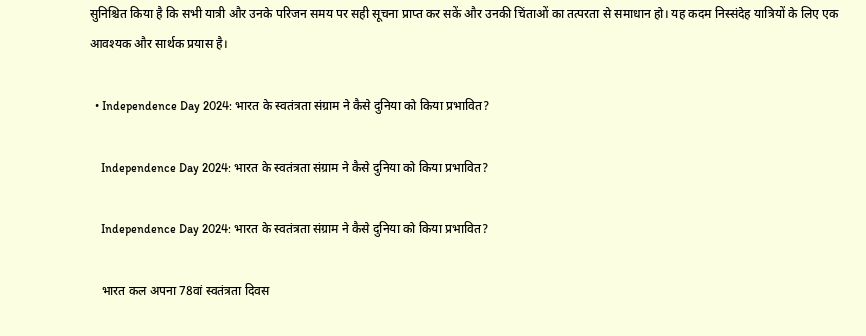सुनिश्चित किया है कि सभी यात्री और उनके परिजन समय पर सही सूचना प्राप्त कर सकें और उनकी चिंताओं का तत्परता से समाधान हो। यह कदम निस्संदेह यात्रियों के लिए एक आवश्यक और सार्थक प्रयास है।

  • Independence Day 2024: भारत के स्वतंत्रता संग्राम ने कैसे दुनिया को किया प्रभावित?

    Independence Day 2024: भारत के स्वतंत्रता संग्राम ने कैसे दुनिया को किया प्रभावित?

    Independence Day 2024: भारत के स्वतंत्रता संग्राम ने कैसे दुनिया को किया प्रभावित?

    भारत कल अपना 78वां स्वतंत्रता दिवस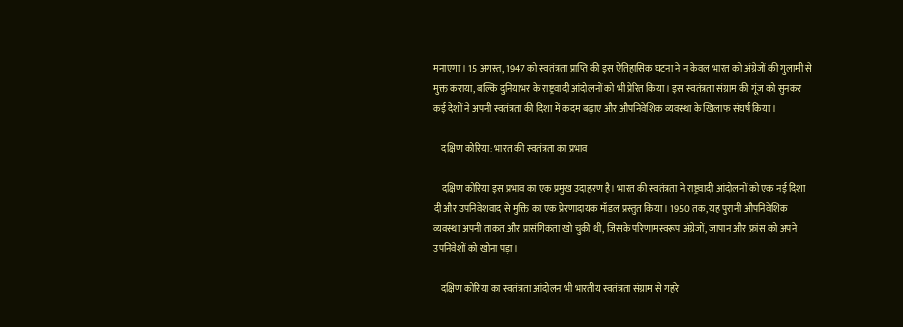मनाएगा। 15 अगस्त, 1947 को स्वतंत्रता प्राप्ति की इस ऐतिहासिक घटना ने न केवल भारत को अंग्रेजों की गुलामी से मुक्त कराया, बल्कि दुनियाभर के राष्ट्रवादी आंदोलनों को भी प्रेरित किया। इस स्वतंत्रता संग्राम की गूंज को सुनकर कई देशों ने अपनी स्वतंत्रता की दिशा में कदम बढ़ाए और औपनिवेशिक व्यवस्था के खिलाफ संघर्ष किया।

    दक्षिण कोरिया: भारत की स्वतंत्रता का प्रभाव

    दक्षिण कोरिया इस प्रभाव का एक प्रमुख उदाहरण है। भारत की स्वतंत्रता ने राष्ट्रवादी आंदोलनों को एक नई दिशा दी और उपनिवेशवाद से मुक्ति का एक प्रेरणादायक मॉडल प्रस्तुत किया। 1950 तक, यह पुरानी औपनिवेशिक व्यवस्था अपनी ताकत और प्रासंगिकता खो चुकी थी, जिसके परिणामस्वरूप अंग्रेजों, जापान और फ्रांस को अपने उपनिवेशों को खोना पड़ा।

    दक्षिण कोरिया का स्वतंत्रता आंदोलन भी भारतीय स्वतंत्रता संग्राम से गहरे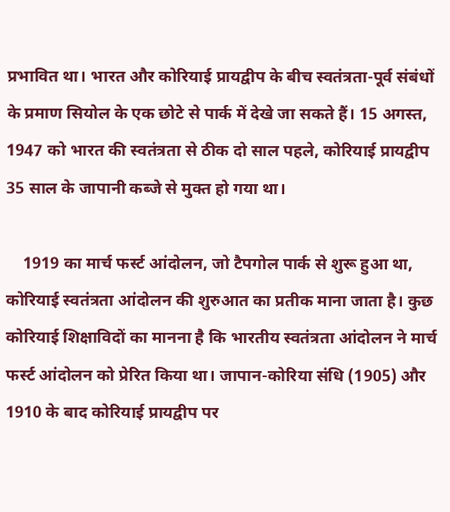प्रभावित था। भारत और कोरियाई प्रायद्वीप के बीच स्वतंत्रता-पूर्व संबंधों के प्रमाण सियोल के एक छोटे से पार्क में देखे जा सकते हैं। 15 अगस्त, 1947 को भारत की स्वतंत्रता से ठीक दो साल पहले, कोरियाई प्रायद्वीप 35 साल के जापानी कब्जे से मुक्त हो गया था।

    1919 का मार्च फर्स्ट आंदोलन, जो टैपगोल पार्क से शुरू हुआ था, कोरियाई स्वतंत्रता आंदोलन की शुरुआत का प्रतीक माना जाता है। कुछ कोरियाई शिक्षाविदों का मानना है कि भारतीय स्वतंत्रता आंदोलन ने मार्च फर्स्ट आंदोलन को प्रेरित किया था। जापान-कोरिया संधि (1905) और 1910 के बाद कोरियाई प्रायद्वीप पर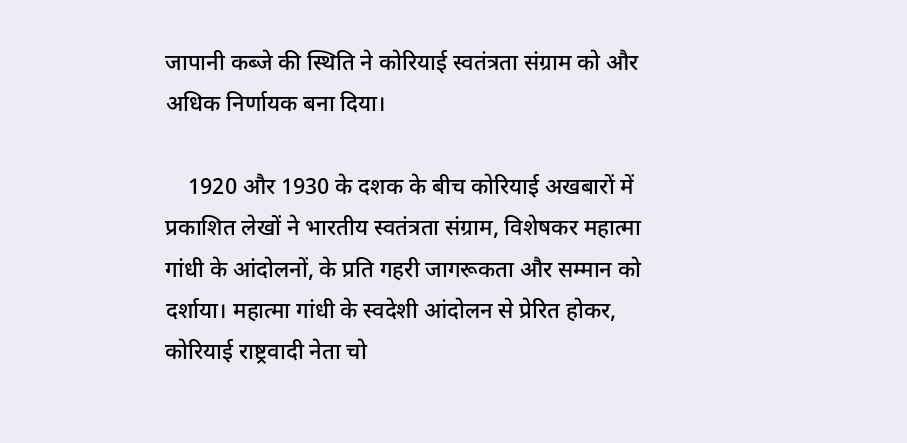जापानी कब्जे की स्थिति ने कोरियाई स्वतंत्रता संग्राम को और अधिक निर्णायक बना दिया।

    1920 और 1930 के दशक के बीच कोरियाई अखबारों में प्रकाशित लेखों ने भारतीय स्वतंत्रता संग्राम, विशेषकर महात्मा गांधी के आंदोलनों, के प्रति गहरी जागरूकता और सम्मान को दर्शाया। महात्मा गांधी के स्वदेशी आंदोलन से प्रेरित होकर, कोरियाई राष्ट्रवादी नेता चो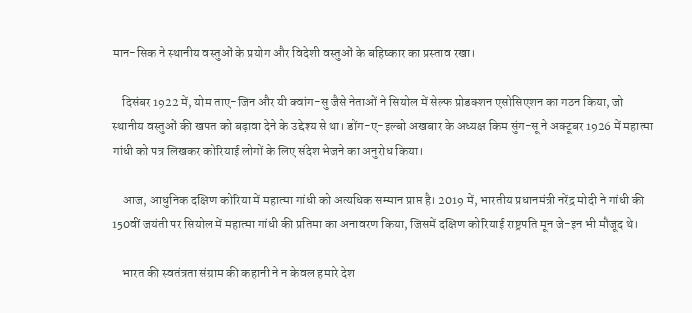मान-सिक ने स्थानीय वस्तुओं के प्रयोग और विदेशी वस्तुओं के बहिष्कार का प्रस्ताव रखा।

    दिसंबर 1922 में, योम ताए-जिन और यी क्वांग-सु जैसे नेताओं ने सियोल में सेल्फ प्रोडक्शन एसोसिएशन का गठन किया, जो स्थानीय वस्तुओं की खपत को बढ़ावा देने के उद्देश्य से था। डोंग-ए-इल्बो अखबार के अध्यक्ष किम सुंग-सू ने अक्टूबर 1926 में महात्मा गांधी को पत्र लिखकर कोरियाई लोगों के लिए संदेश भेजने का अनुरोध किया।

    आज, आधुनिक दक्षिण कोरिया में महात्मा गांधी को अत्यधिक सम्मान प्राप्त है। 2019 में, भारतीय प्रधानमंत्री नरेंद्र मोदी ने गांधी की 150वीं जयंती पर सियोल में महात्मा गांधी की प्रतिमा का अनावरण किया, जिसमें दक्षिण कोरियाई राष्ट्रपति मून जे-इन भी मौजूद थे।

    भारत की स्वतंत्रता संग्राम की कहानी ने न केवल हमारे देश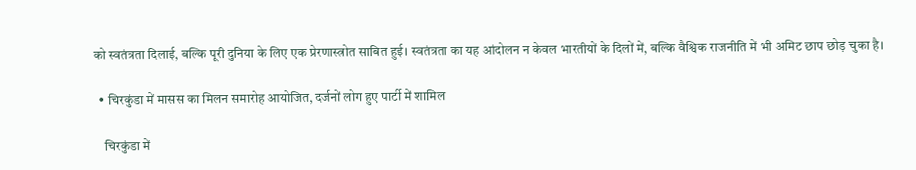को स्वतंत्रता दिलाई, बल्कि पूरी दुनिया के लिए एक प्रेरणास्त्रोत साबित हुई। स्वतंत्रता का यह आंदोलन न केवल भारतीयों के दिलों में, बल्कि वैश्विक राजनीति में भी अमिट छाप छोड़ चुका है।

  • चिरकुंडा में मासस का मिलन समारोह आयोजित, दर्जनों लोग हुए पार्टी में शामिल

    चिरकुंडा में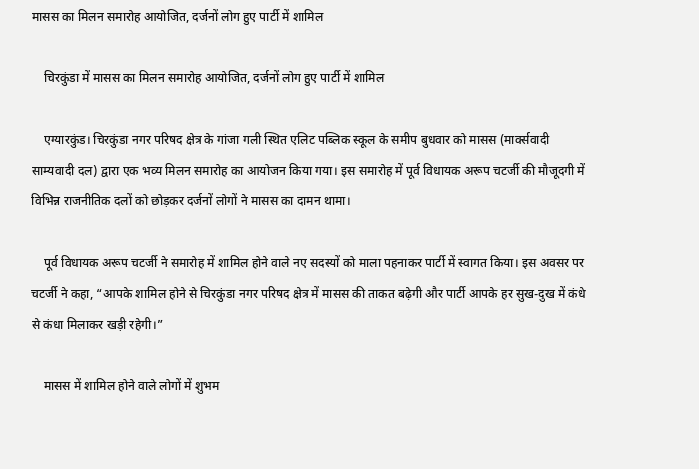मासस का मिलन समारोह आयोजित, दर्जनों लोग हुए पार्टी में शामिल

    चिरकुंडा में मासस का मिलन समारोह आयोजित, दर्जनों लोग हुए पार्टी में शामिल

    एग्यारकुंड। चिरकुंडा नगर परिषद क्षेत्र के गांजा गली स्थित एलिट पब्लिक स्कूल के समीप बुधवार को मासस (मार्क्सवादी साम्यवादी दल) द्वारा एक भव्य मिलन समारोह का आयोजन किया गया। इस समारोह में पूर्व विधायक अरूप चटर्जी की मौजूदगी में विभिन्न राजनीतिक दलों को छोड़कर दर्जनों लोगों ने मासस का दामन थामा।

    पूर्व विधायक अरूप चटर्जी ने समारोह में शामिल होने वाले नए सदस्यों को माला पहनाकर पार्टी में स्वागत किया। इस अवसर पर चटर्जी ने कहा, “आपके शामिल होने से चिरकुंडा नगर परिषद क्षेत्र में मासस की ताकत बढ़ेगी और पार्टी आपके हर सुख-दुख में कंधे से कंधा मिलाकर खड़ी रहेगी।”

    मासस में शामिल होने वाले लोगों में शुभम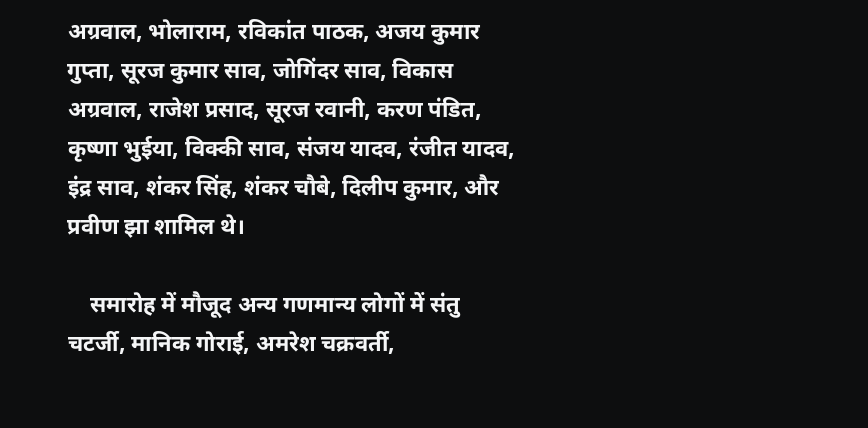अग्रवाल, भोलाराम, रविकांत पाठक, अजय कुमार गुप्ता, सूरज कुमार साव, जोगिंदर साव, विकास अग्रवाल, राजेश प्रसाद, सूरज रवानी, करण पंडित, कृष्णा भुईया, विक्की साव, संजय यादव, रंजीत यादव, इंद्र साव, शंकर सिंह, शंकर चौबे, दिलीप कुमार, और प्रवीण झा शामिल थे।

    समारोह में मौजूद अन्य गणमान्य लोगों में संतु चटर्जी, मानिक गोराई, अमरेश चक्रवर्ती,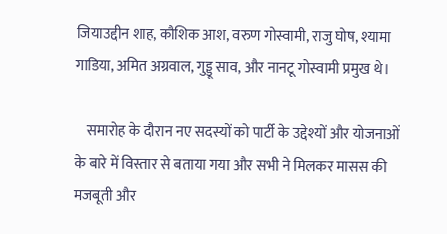जियाउद्दीन शाह, कौशिक आश, वरुण गोस्वामी, राजु घोष, श्यामा गाडिया, अमित अग्रवाल, गुड्डू साव, और नानटू गोस्वामी प्रमुख थे।

    समारोह के दौरान नए सदस्यों को पार्टी के उद्देश्यों और योजनाओं के बारे में विस्तार से बताया गया और सभी ने मिलकर मासस की मजबूती और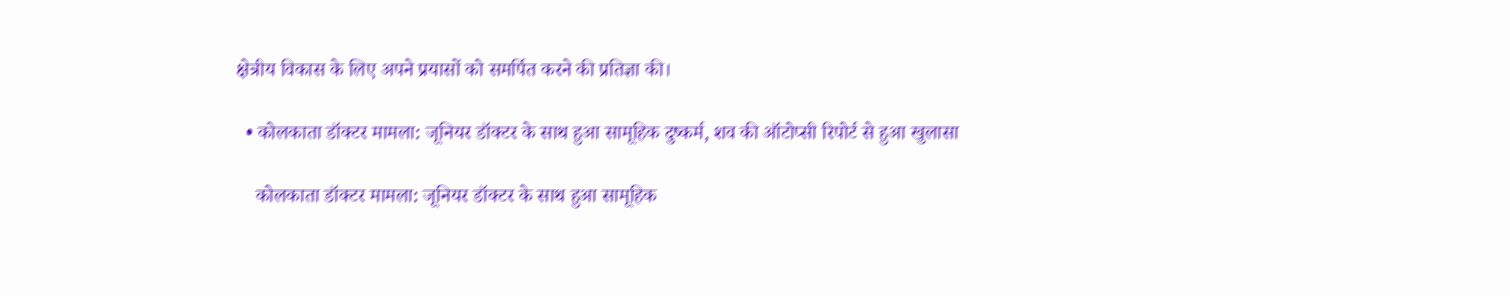क्षेत्रीय विकास के लिए अपने प्रयासों को समर्पित करने की प्रतिज्ञा की।

  • कोलकाता डॉक्टर मामला: जूनियर डॉक्टर के साथ हुआ सामूहिक दुष्कर्म, शव की ऑटोप्सी रिपोर्ट से हुआ खुलासा

    कोलकाता डॉक्टर मामला: जूनियर डॉक्टर के साथ हुआ सामूहिक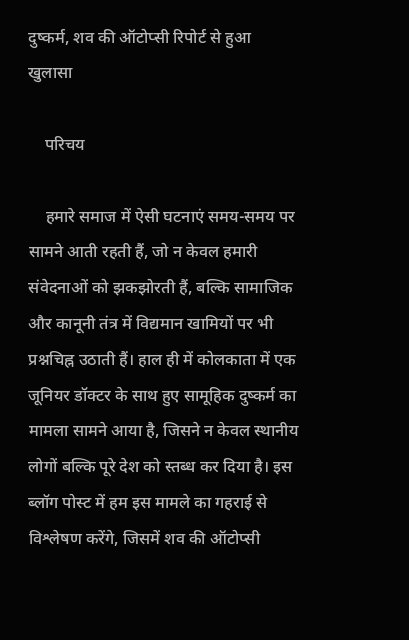दुष्कर्म, शव की ऑटोप्सी रिपोर्ट से हुआ खुलासा

    परिचय

    हमारे समाज में ऐसी घटनाएं समय-समय पर सामने आती रहती हैं, जो न केवल हमारी संवेदनाओं को झकझोरती हैं, बल्कि सामाजिक और कानूनी तंत्र में विद्यमान खामियों पर भी प्रश्नचिह्न उठाती हैं। हाल ही में कोलकाता में एक जूनियर डॉक्टर के साथ हुए सामूहिक दुष्कर्म का मामला सामने आया है, जिसने न केवल स्थानीय लोगों बल्कि पूरे देश को स्तब्ध कर दिया है। इस ब्लॉग पोस्ट में हम इस मामले का गहराई से विश्लेषण करेंगे, जिसमें शव की ऑटोप्सी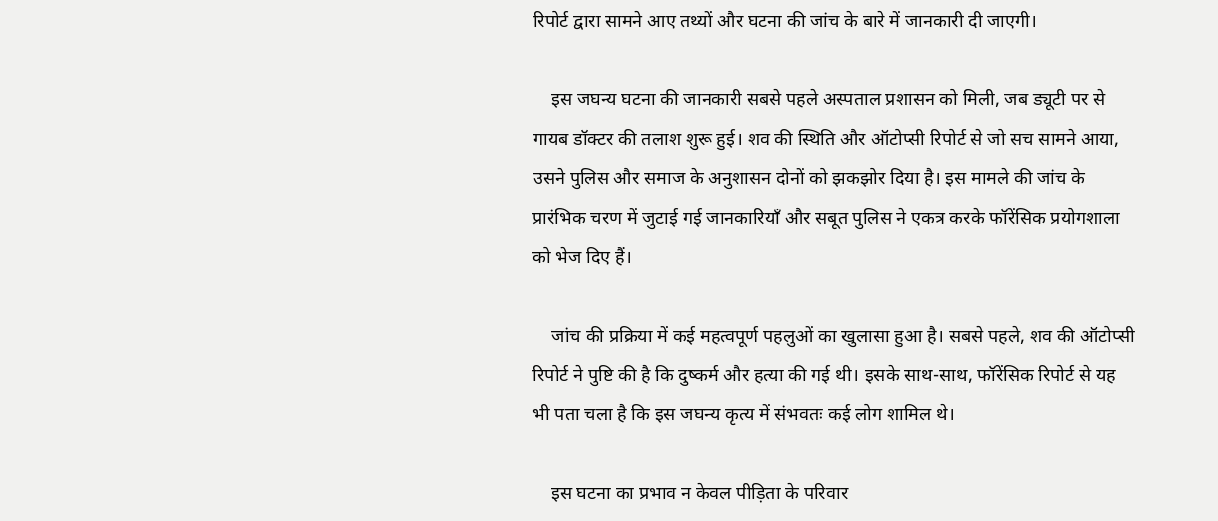रिपोर्ट द्वारा सामने आए तथ्यों और घटना की जांच के बारे में जानकारी दी जाएगी।

    इस जघन्य घटना की जानकारी सबसे पहले अस्पताल प्रशासन को मिली, जब ड्यूटी पर से गायब डॉक्टर की तलाश शुरू हुई। शव की स्थिति और ऑटोप्सी रिपोर्ट से जो सच सामने आया, उसने पुलिस और समाज के अनुशासन दोनों को झकझोर दिया है। इस मामले की जांच के प्रारंभिक चरण में जुटाई गई जानकारियाँ और सबूत पुलिस ने एकत्र करके फॉरेंसिक प्रयोगशाला को भेज दिए हैं।

    जांच की प्रक्रिया में कई महत्वपूर्ण पहलुओं का खुलासा हुआ है। सबसे पहले, शव की ऑटोप्सी रिपोर्ट ने पुष्टि की है कि दुष्कर्म और हत्या की गई थी। इसके साथ-साथ, फॉरेंसिक रिपोर्ट से यह भी पता चला है कि इस जघन्य कृत्य में संभवतः कई लोग शामिल थे।

    इस घटना का प्रभाव न केवल पीड़िता के परिवार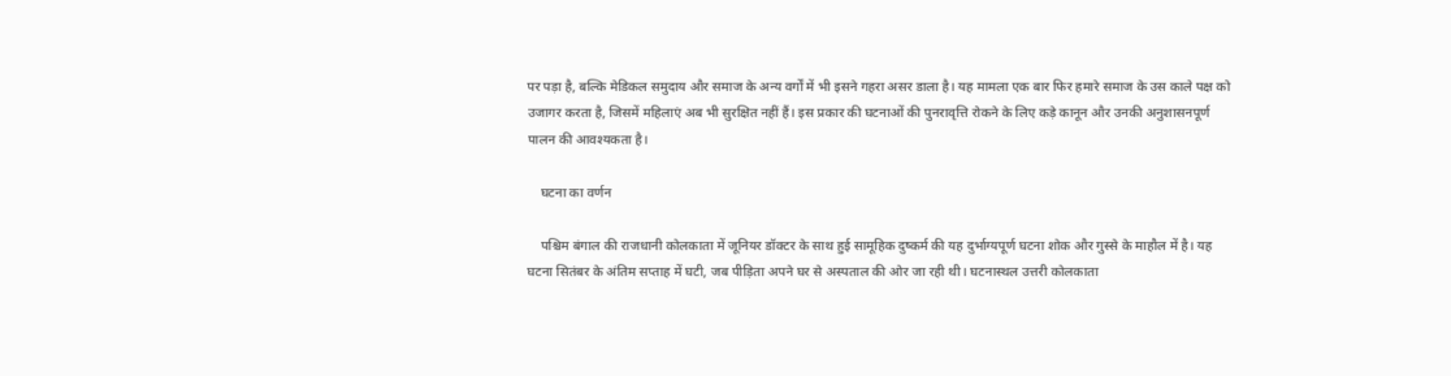पर पड़ा है, बल्कि मेडिकल समुदाय और समाज के अन्य वर्गों में भी इसने गहरा असर डाला है। यह मामला एक बार फिर हमारे समाज के उस काले पक्ष को उजागर करता है, जिसमें महिलाएं अब भी सुरक्षित नहीं हैं। इस प्रकार की घटनाओं की पुनरावृत्ति रोकने के लिए कड़े कानून और उनकी अनुशासनपूर्ण पालन की आवश्यकता है।

    घटना का वर्णन

    पश्चिम बंगाल की राजधानी कोलकाता में जूनियर डॉक्टर के साथ हुई सामूहिक दुष्कर्म की यह दुर्भाग्यपूर्ण घटना शोक और गुस्से के माहौल में है। यह घटना सितंबर के अंतिम सप्ताह में घटी, जब पीड़िता अपने घर से अस्पताल की ओर जा रही थी। घटनास्थल उत्तरी कोलकाता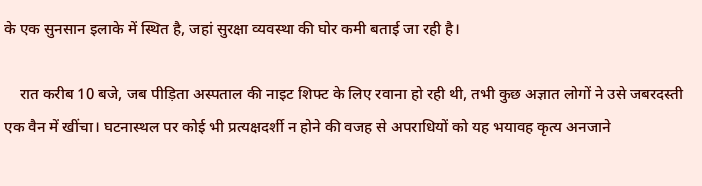के एक सुनसान इलाके में स्थित है, जहां सुरक्षा व्यवस्था की घोर कमी बताई जा रही है।

    रात करीब 10 बजे, जब पीड़िता अस्पताल की नाइट शिफ्ट के लिए रवाना हो रही थी, तभी कुछ अज्ञात लोगों ने उसे जबरदस्ती एक वैन में खींचा। घटनास्थल पर कोई भी प्रत्यक्षदर्शी न होने की वजह से अपराधियों को यह भयावह कृत्य अनजाने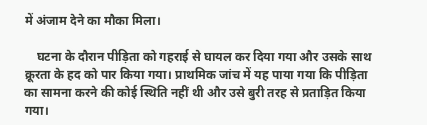में अंजाम देने का मौका मिला।

    घटना के दौरान पीड़िता को गहराई से घायल कर दिया गया और उसके साथ क्रूरता के हद को पार किया गया। प्राथमिक जांच में यह पाया गया कि पीड़िता का सामना करने की कोई स्थिति नहीं थी और उसे बुरी तरह से प्रताड़ित किया गया।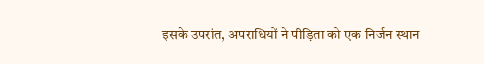इसके उपरांत, अपराधियों ने पीड़िता को एक निर्जन स्थान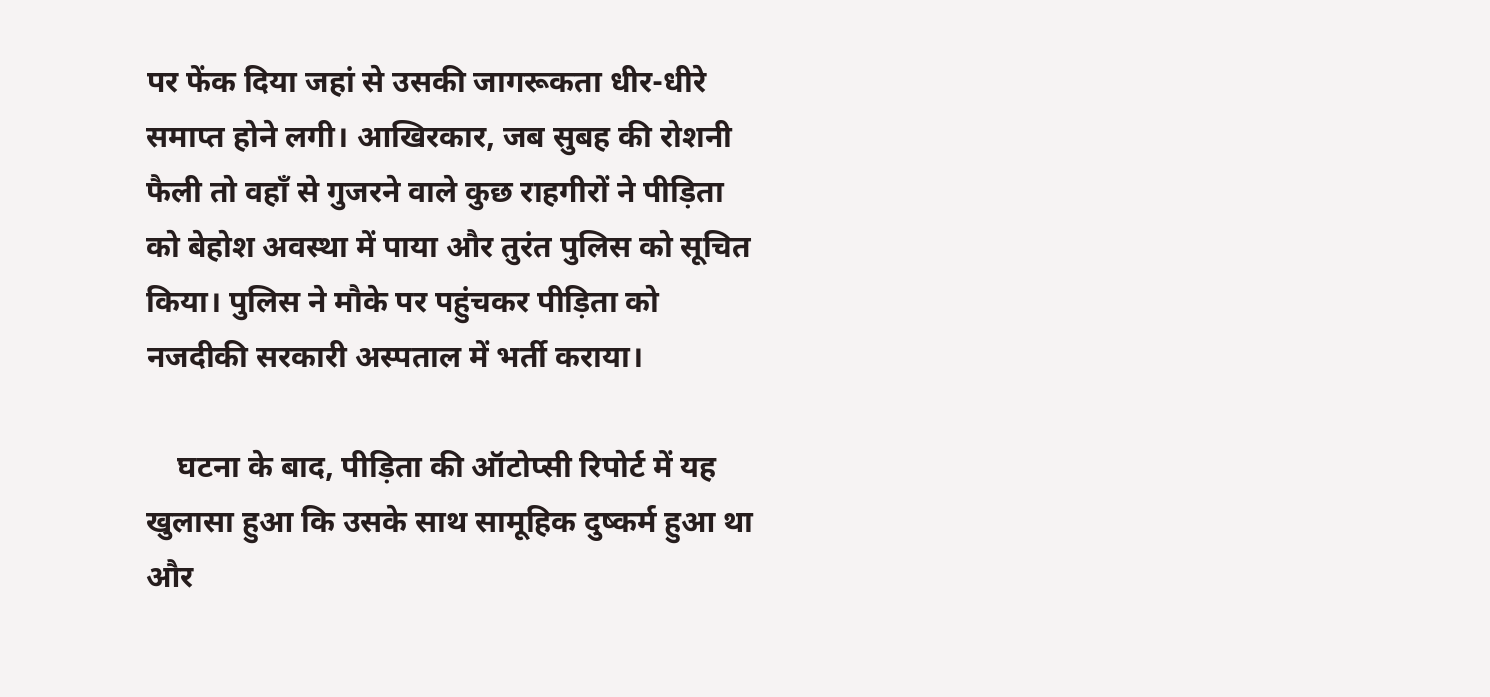पर फेंक दिया जहां से उसकी जागरूकता धीर-धीरे समाप्त होने लगी। आखिरकार, जब सुबह की रोशनी फैली तो वहाँ से गुजरने वाले कुछ राहगीरों ने पीड़िता को बेहोश अवस्था में पाया और तुरंत पुलिस को सूचित किया। पुलिस ने मौके पर पहुंचकर पीड़िता को नजदीकी सरकारी अस्पताल में भर्ती कराया।

    घटना के बाद, पीड़िता की ऑटोप्सी रिपोर्ट में यह खुलासा हुआ कि उसके साथ सामूहिक दुष्कर्म हुआ था और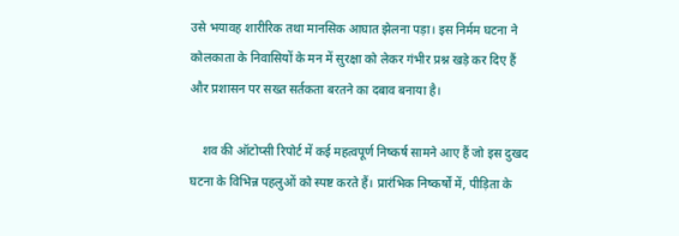उसे भयावह शारीरिक तथा मानसिक आघात झेलना पड़ा। इस निर्मम घटना ने कोलकाता के निवासियों के मन में सुरक्षा को लेकर गंभीर प्रश्न खड़े कर दिए हैं और प्रशासन पर सख्त सर्तकता बरतने का दबाव बनाया है।

    शव की ऑटोप्सी रिपोर्ट में कई महत्वपूर्ण निष्कर्ष सामने आए हैं जो इस दुखद घटना के विभिन्न पहलुओं को स्पष्ट करते हैं। प्रारंभिक निष्कर्षों में, पीड़िता के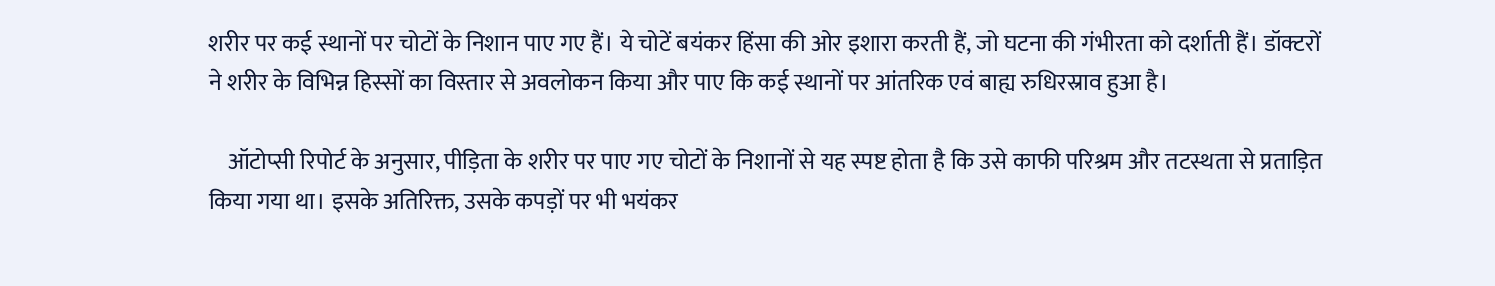शरीर पर कई स्थानों पर चोटों के निशान पाए गए हैं। ये चोटें बयंकर हिंसा की ओर इशारा करती हैं, जो घटना की गंभीरता को दर्शाती हैं। डॉक्टरों ने शरीर के विभिन्न हिस्सों का विस्तार से अवलोकन किया और पाए कि कई स्थानों पर आंतरिक एवं बाह्य रुधिरस्राव हुआ है।

    ऑटोप्सी रिपोर्ट के अनुसार, पीड़िता के शरीर पर पाए गए चोटों के निशानों से यह स्पष्ट होता है कि उसे काफी परिश्रम और तटस्थता से प्रताड़ित किया गया था। इसके अतिरिक्त, उसके कपड़ों पर भी भयंकर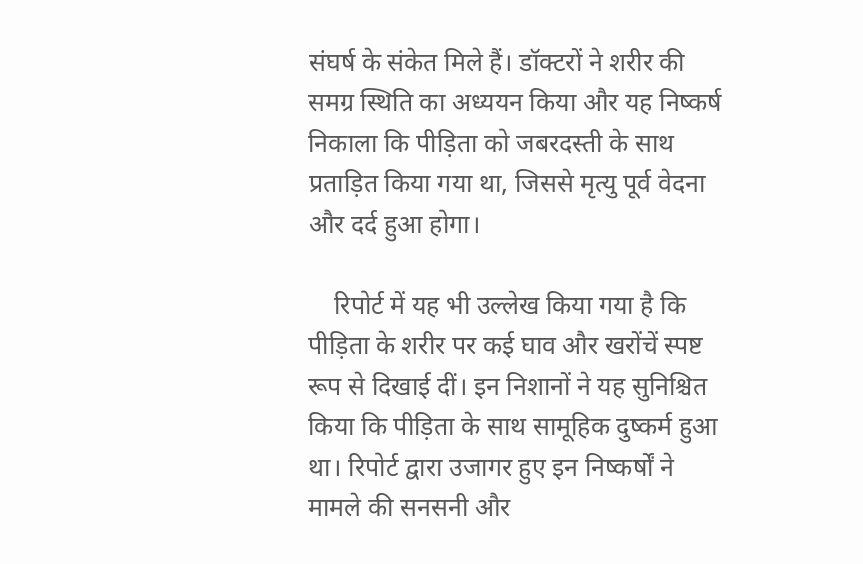संघर्ष के संकेत मिले हैं। डॉक्टरों ने शरीर की समग्र स्थिति का अध्ययन किया और यह निष्कर्ष निकाला कि पीड़िता को जबरदस्ती के साथ प्रताड़ित किया गया था, जिससे मृत्यु पूर्व वेदना और दर्द हुआ होगा।

    रिपोर्ट में यह भी उल्लेख किया गया है कि पीड़िता के शरीर पर कई घाव और खरोंचें स्पष्ट रूप से दिखाई दीं। इन निशानों ने यह सुनिश्चित किया कि पीड़िता के साथ सामूहिक दुष्कर्म हुआ था। रिपोर्ट द्वारा उजागर हुए इन निष्कर्षों ने मामले की सनसनी और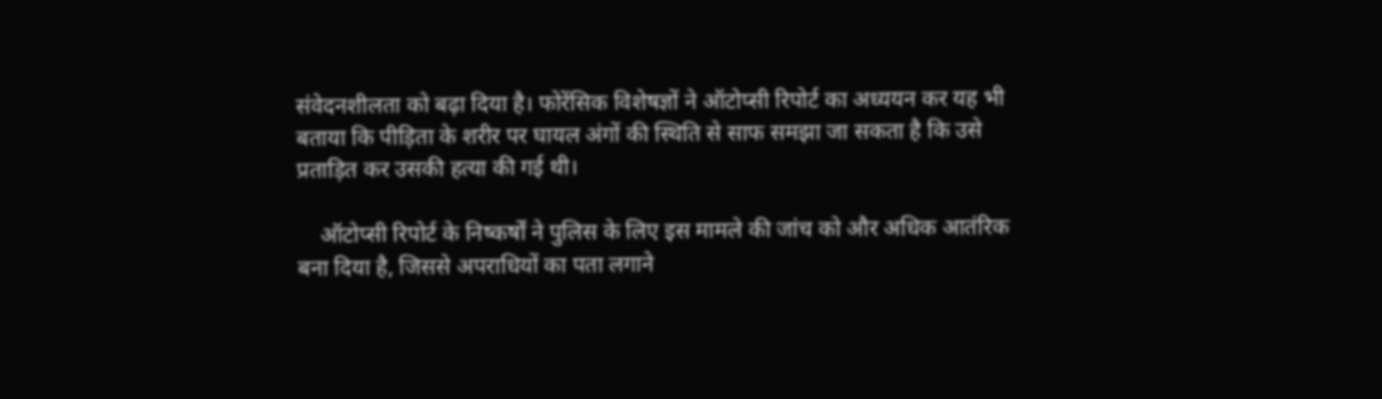संवेदनशीलता को बढ़ा दिया है। फोरेंसिक विशेषज्ञों ने ऑटोप्सी रिपोर्ट का अध्ययन कर यह भी बताया कि पीड़िता के शरीर पर घायल अंगों की स्थिति से साफ समझा जा सकता है कि उसे प्रताड़ित कर उसकी हत्या की गई थी।

    ऑटोप्सी रिपोर्ट के निष्कर्षों ने पुलिस के लिए इस मामले की जांच को और अधिक आतंरिक बना दिया है, जिससे अपराधियों का पता लगाने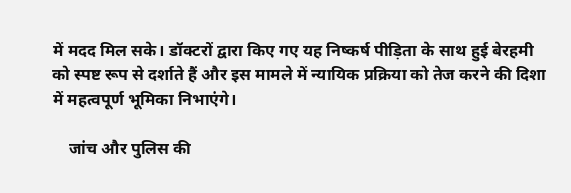में मदद मिल सके। डॉक्टरों द्वारा किए गए यह निष्कर्ष पीड़िता के साथ हुई बेरहमी को स्पष्ट रूप से दर्शाते हैं और इस मामले में न्यायिक प्रक्रिया को तेज करने की दिशा में महत्वपूर्ण भूमिका निभाएंगे।

    जांच और पुलिस की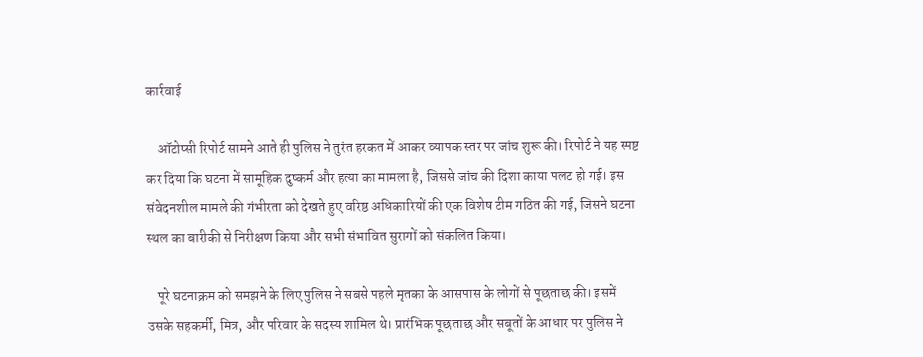कार्रवाई

    ऑटोप्सी रिपोर्ट सामने आते ही पुलिस ने तुरंत हरकत में आकर व्यापक स्तर पर जांच शुरू की। रिपोर्ट ने यह स्पष्ट कर दिया कि घटना में सामूहिक दुष्कर्म और हत्या का मामला है, जिससे जांच की दिशा काया पलट हो गई। इस संवेदनशील मामले की गंभीरता को देखते हुए वरिष्ठ अधिकारियों की एक विशेष टीम गठित की गई, जिसने घटना स्थल का बारीकी से निरीक्षण किया और सभी संभावित सुरागों को संकलित किया।

    पूरे घटनाक्रम को समझने के लिए पुलिस ने सबसे पहले मृतका के आसपास के लोगों से पूछताछ की। इसमें उसके सहकर्मी, मित्र, और परिवार के सदस्य शामिल थे। प्रारंभिक पूछताछ और सबूतों के आधार पर पुलिस ने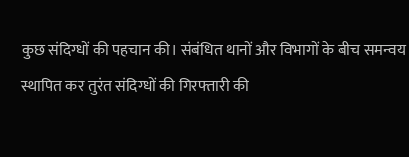कुछ संदिग्धों की पहचान की। संबंधित थानों और विभागों के बीच समन्वय स्थापित कर तुरंत संदिग्धों की गिरफ्तारी की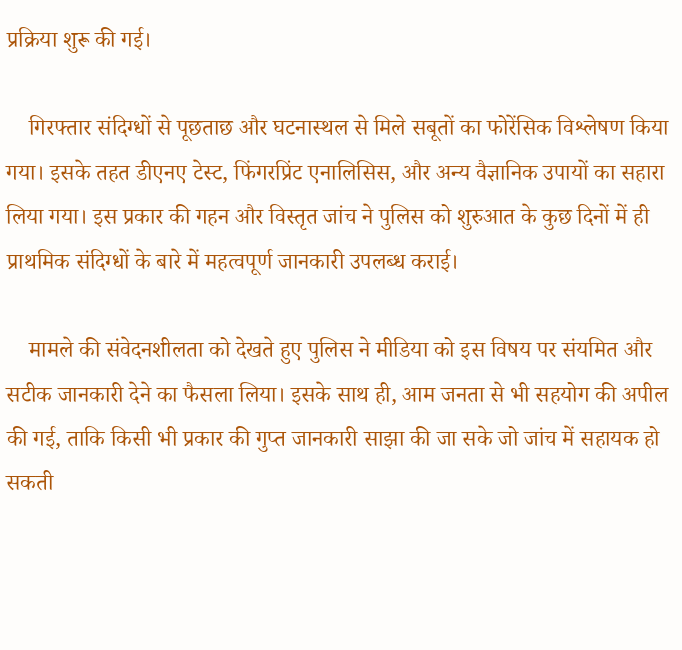प्रक्रिया शुरू की गई।

    गिरफ्तार संदिग्धों से पूछताछ और घटनास्थल से मिले सबूतों का फोरेंसिक विश्लेषण किया गया। इसके तहत डीएनए टेस्ट, फिंगरप्रिंट एनालिसिस, और अन्य वैज्ञानिक उपायों का सहारा लिया गया। इस प्रकार की गहन और विस्तृत जांच ने पुलिस को शुरुआत के कुछ दिनों में ही प्राथमिक संदिग्धों के बारे में महत्वपूर्ण जानकारी उपलब्ध कराई।

    मामले की संवेदनशीलता को देखते हुए पुलिस ने मीडिया को इस विषय पर संयमित और सटीक जानकारी देने का फैसला लिया। इसके साथ ही, आम जनता से भी सहयोग की अपील की गई, ताकि किसी भी प्रकार की गुप्त जानकारी साझा की जा सके जो जांच में सहायक हो सकती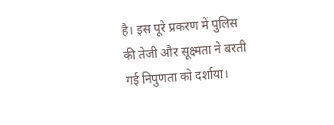है। इस पूरे प्रकरण में पुलिस की तेजी और सूक्ष्मता ने बरती गई निपुणता को दर्शाया।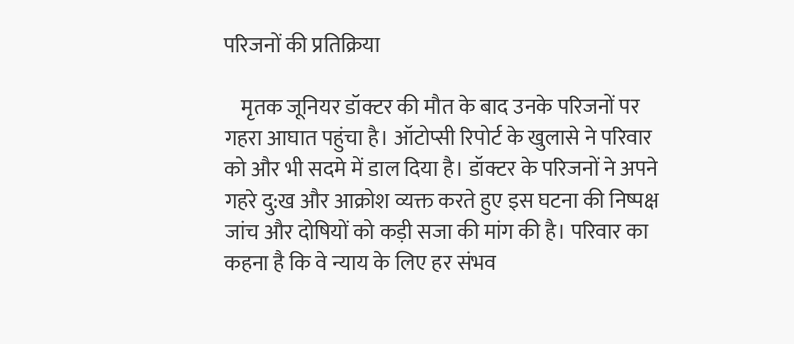परिजनों की प्रतिक्रिया

    मृतक जूनियर डॉक्टर की मौत के बाद उनके परिजनों पर गहरा आघात पहुंचा है। ऑटोप्सी रिपोर्ट के खुलासे ने परिवार को और भी सदमे में डाल दिया है। डॉक्टर के परिजनों ने अपने गहरे दु:ख और आक्रोश व्यक्त करते हुए इस घटना की निष्पक्ष जांच और दोषियों को कड़ी सजा की मांग की है। परिवार का कहना है कि वे न्याय के लिए हर संभव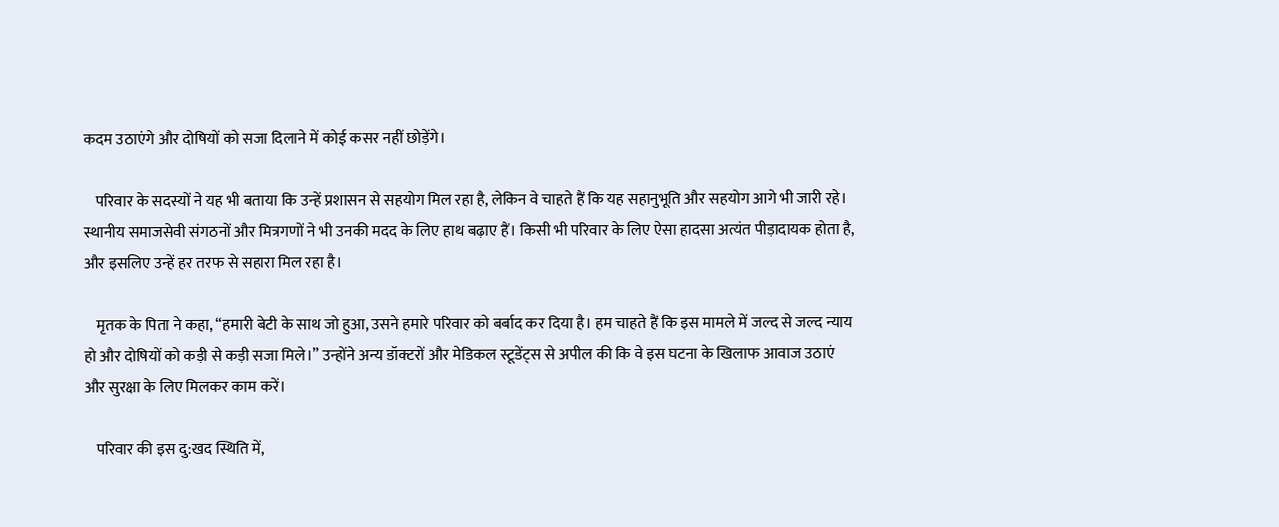कदम उठाएंगे और दोषियों को सजा दिलाने में कोई कसर नहीं छोड़ेंगे।

    परिवार के सदस्यों ने यह भी बताया कि उन्हें प्रशासन से सहयोग मिल रहा है, लेकिन वे चाहते हैं कि यह सहानुभूति और सहयोग आगे भी जारी रहे। स्थानीय समाजसेवी संगठनों और मित्रगणों ने भी उनकी मदद के लिए हाथ बढ़ाए हैं। किसी भी परिवार के लिए ऐसा हादसा अत्यंत पीड़ादायक होता है, और इसलिए उन्हें हर तरफ से सहारा मिल रहा है।

    मृतक के पिता ने कहा, “हमारी बेटी के साथ जो हुआ, उसने हमारे परिवार को बर्बाद कर दिया है। हम चाहते हैं कि इस मामले में जल्द से जल्द न्याय हो और दोषियों को कड़ी से कड़ी सजा मिले।” उन्होंने अन्य डॉक्टरों और मेडिकल स्टूडेंट्स से अपील की कि वे इस घटना के खिलाफ आवाज उठाएं और सुरक्षा के लिए मिलकर काम करें।

    परिवार की इस दु:खद स्थिति में,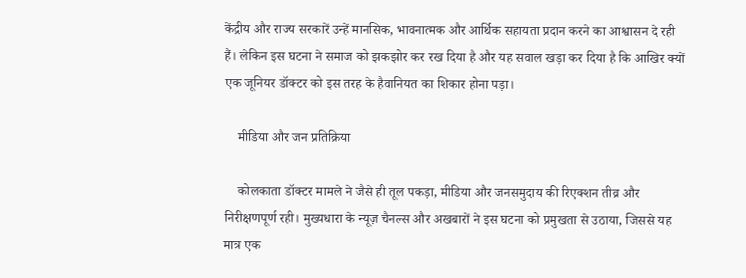केंद्रीय और राज्य सरकारें उन्हें मानसिक, भावनात्मक और आर्थिक सहायता प्रदान करने का आश्वासन दे रही हैं। लेकिन इस घटना ने समाज को झकझोर कर रख दिया है और यह सवाल खड़ा कर दिया है कि आखिर क्यों एक जूनियर डॉक्टर को इस तरह के हैवानियत का शिकार होना पड़ा।

    मीडिया और जन प्रतिक्रिया

    कोलकाता डॉक्टर मामले ने जैसे ही तूल पकड़ा, मीडिया और जनसमुदाय की रिएक्शन तीव्र और निरीक्षणपूर्ण रही। मुख्यधारा के न्यूज़ चैनल्स और अखबारों ने इस घटना को प्रमुखता से उठाया, जिससे यह मात्र एक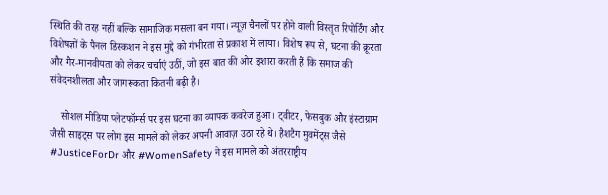स्थिति की तरह नहीं बल्कि सामाजिक मसला बन गया। न्यूज़ चैनलों पर होने वाली विस्तृत रिपोर्टिंग और विशेषज्ञों के पैनल डिस्कशन ने इस मुद्दे को गंभीरता से प्रकाश में लाया। विशेष रूप से, घटना की क्रूरता और गैर-मानवीयता को लेकर चर्चाएं उठीं, जो इस बात की ओर इशारा करती हैं कि समाज की संवेदनशीलता और जागरूकता कितनी बढ़ी है।

    सोशल मीडिया प्लेटफॉर्म्स पर इस घटना का व्यापक कवरेज हुआ। ट्वीटर, फेसबुक और इंस्टाग्राम जैसी साइट्स पर लोग इस मामले को लेकर अपनी आवाज़ उठा रहे थे। हैशटैग मुवमेंट्स जैसे #JusticeForDr और #WomenSafety ने इस मामले को अंतरराष्ट्रीय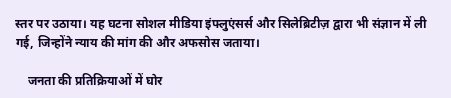स्तर पर उठाया। यह घटना सोशल मीडिया इंफ्लुएंसर्स और सिलेब्रिटीज़ द्वारा भी संज्ञान में ली गई, जिन्होंने न्याय की मांग की और अफसोस जताया।

    जनता की प्रतिक्रियाओं में घोर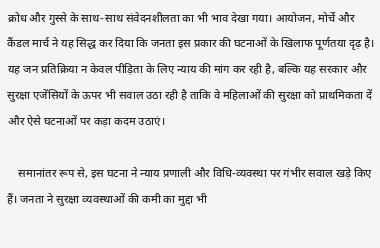क्रोध और गुस्से के साथ-साथ संवेदनशीलता का भी भाव देखा गया। आयोजन, मोर्चे और कैंडल मार्च ने यह सिद्ध कर दिया कि जनता इस प्रकार की घटनाओं के खिलाफ पूर्णतया दृढ़ है। यह जन प्रतिक्रिया न केवल पीड़िता के लिए न्याय की मांग कर रही है, बल्कि यह सरकार और सुरक्षा एजेंसियों के ऊपर भी सवाल उठा रही है ताकि वे महिलाओं की सुरक्षा को प्राथमिकता दें और ऐसे घटनाओं पर कड़ा कदम उठाएं।

    समानांतर रूप से, इस घटना ने न्याय प्रणाली और विधि-व्यवस्था पर गंभीर सवाल खड़े किए हैं। जनता ने सुरक्षा व्यवस्थाओं की कमी का मुद्दा भी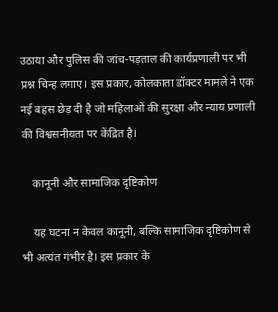उठाया और पुलिस की जांच-पड़ताल की कार्यप्रणाली पर भी प्रश्न चिन्ह लगाए। इस प्रकार, कोलकाता डॉक्टर मामले ने एक नई बहस छेड़ दी है जो महिलाओं की सुरक्षा और न्याय प्रणाली की विश्वसनीयता पर केंद्रित है।

    कानूनी और सामाजिक दृष्टिकोण

    यह घटना न केवल कानूनी, बल्कि सामाजिक दृष्टिकोण से भी अत्यंत गंभीर है। इस प्रकार के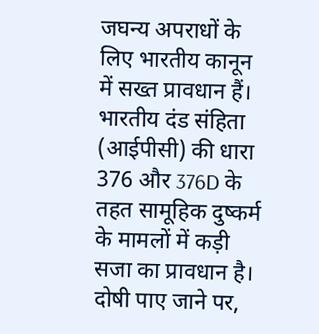जघन्य अपराधों के लिए भारतीय कानून में सख्त प्रावधान हैं। भारतीय दंड संहिता (आईपीसी) की धारा 376 और 376D के तहत सामूहिक दुष्कर्म के मामलों में कड़ी सजा का प्रावधान है। दोषी पाए जाने पर,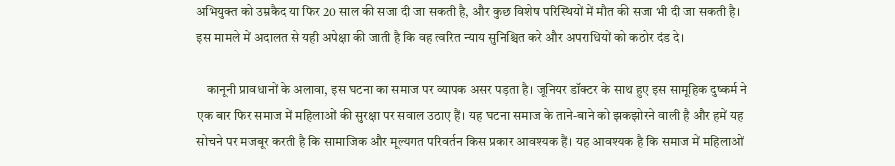अभियुक्त को उम्रकैद या फिर 20 साल की सजा दी जा सकती है, और कुछ विशेष परिस्थियों में मौत की सजा भी दी जा सकती है। इस मामले में अदालत से यही अपेक्षा की जाती है कि वह त्वरित न्याय सुनिश्चित करे और अपराधियों को कठोर दंड दे।

    कानूनी प्रावधानों के अलावा, इस घटना का समाज पर व्यापक असर पड़ता है। जूनियर डॉक्टर के साथ हुए इस सामूहिक दुष्कर्म ने एक बार फिर समाज में महिलाओं की सुरक्षा पर सवाल उठाए हैं। यह घटना समाज के ताने-बाने को झकझोरने वाली है और हमें यह सोचने पर मजबूर करती है कि सामाजिक और मूल्यगत परिवर्तन किस प्रकार आवश्यक हैं। यह आवश्यक है कि समाज में महिलाओं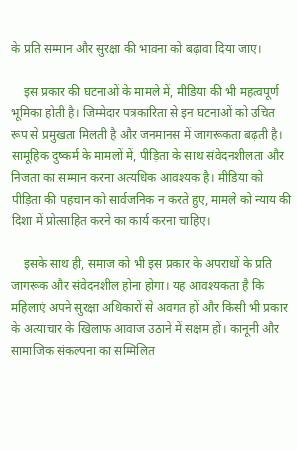के प्रति सम्मान और सुरक्षा की भावना को बढ़ावा दिया जाए।

    इस प्रकार की घटनाओं के मामले में, मीडिया की भी महत्वपूर्ण भूमिका होती है। जिम्मेदार पत्रकारिता से इन घटनाओं को उचित रूप से प्रमुखता मिलती है और जनमानस में जागरूकता बढ़ती है। सामूहिक दुष्कर्म के मामलों में, पीड़िता के साथ संवेदनशीलता और निजता का सम्मान करना अत्यधिक आवश्यक है। मीडिया को पीड़िता की पहचान को सार्वजनिक न करते हुए, मामले को न्याय की दिशा में प्रोत्साहित करने का कार्य करना चाहिए।

    इसके साथ ही, समाज को भी इस प्रकार के अपराधों के प्रति जागरूक और संवेदनशील होना होगा। यह आवश्यकता है कि महिलाएं अपने सुरक्षा अधिकारों से अवगत हों और किसी भी प्रकार के अत्याचार के खिलाफ आवाज उठाने में सक्षम हों। कानूनी और सामाजिक संकल्पना का सम्मिलित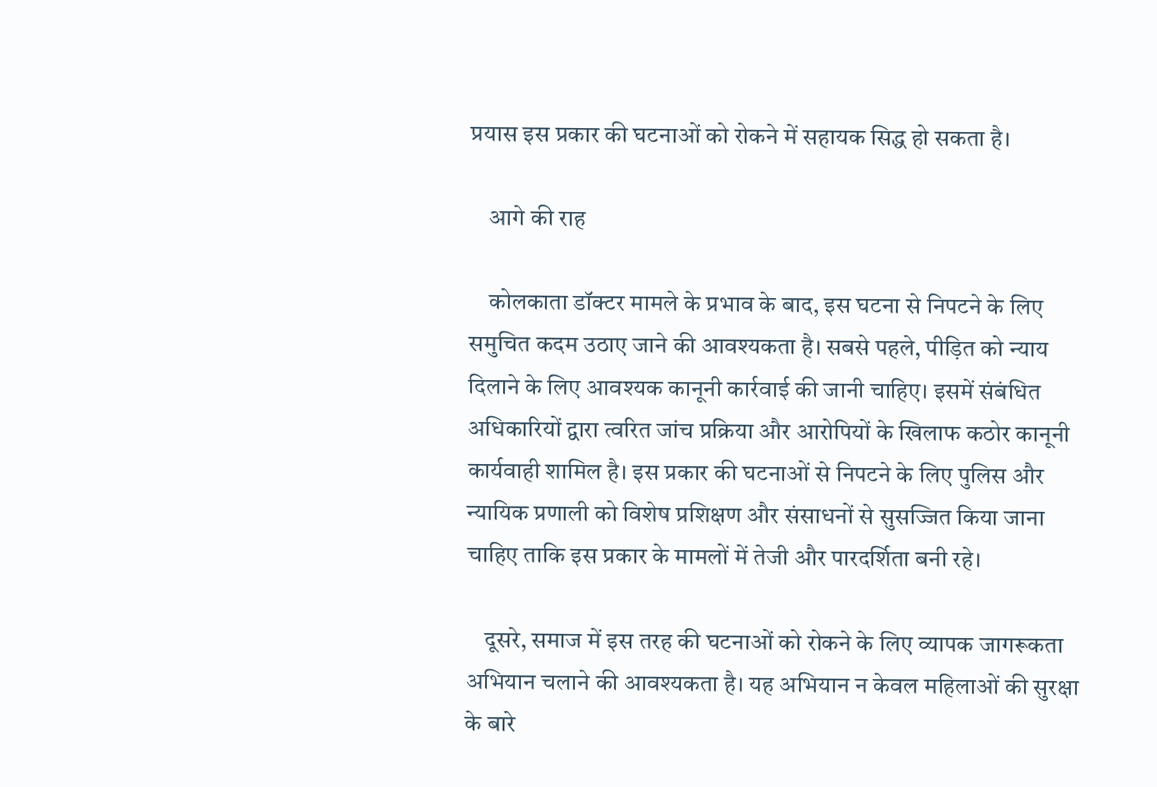प्रयास इस प्रकार की घटनाओं को रोकने में सहायक सिद्ध हो सकता है।

    आगे की राह

    कोलकाता डॉक्टर मामले के प्रभाव के बाद, इस घटना से निपटने के लिए समुचित कदम उठाए जाने की आवश्यकता है। सबसे पहले, पीड़ित को न्याय दिलाने के लिए आवश्यक कानूनी कार्रवाई की जानी चाहिए। इसमें संबंधित अधिकारियों द्वारा त्वरित जांच प्रक्रिया और आरोपियों के खिलाफ कठोर कानूनी कार्यवाही शामिल है। इस प्रकार की घटनाओं से निपटने के लिए पुलिस और न्यायिक प्रणाली को विशेष प्रशिक्षण और संसाधनों से सुसज्जित किया जाना चाहिए ताकि इस प्रकार के मामलों में तेजी और पारदर्शिता बनी रहे।

    दूसरे, समाज में इस तरह की घटनाओं को रोकने के लिए व्यापक जागरूकता अभियान चलाने की आवश्यकता है। यह अभियान न केवल महिलाओं की सुरक्षा के बारे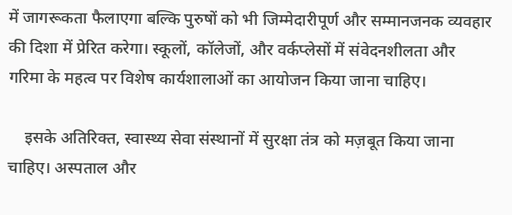में जागरूकता फैलाएगा बल्कि पुरुषों को भी जिम्मेदारीपूर्ण और सम्मानजनक व्यवहार की दिशा में प्रेरित करेगा। स्कूलों, कॉलेजों, और वर्कप्लेसों में संवेदनशीलता और गरिमा के महत्व पर विशेष कार्यशालाओं का आयोजन किया जाना चाहिए।

    इसके अतिरिक्त, स्वास्थ्य सेवा संस्थानों में सुरक्षा तंत्र को मज़बूत किया जाना चाहिए। अस्पताल और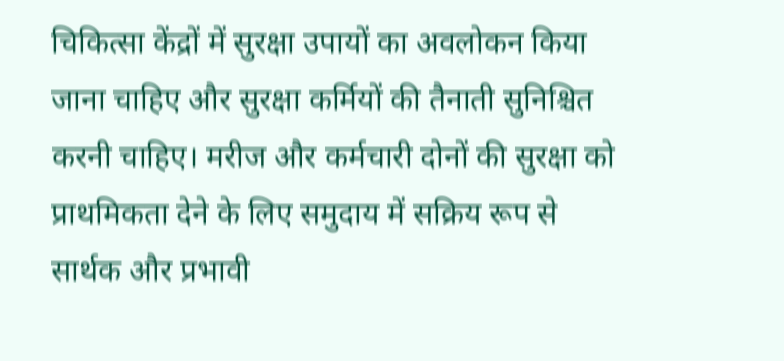चिकित्सा केंद्रों में सुरक्षा उपायों का अवलोकन किया जाना चाहिए और सुरक्षा कर्मियों की तैनाती सुनिश्चित करनी चाहिए। मरीज और कर्मचारी दोनों की सुरक्षा को प्राथमिकता देने के लिए समुदाय में सक्रिय रूप से सार्थक और प्रभावी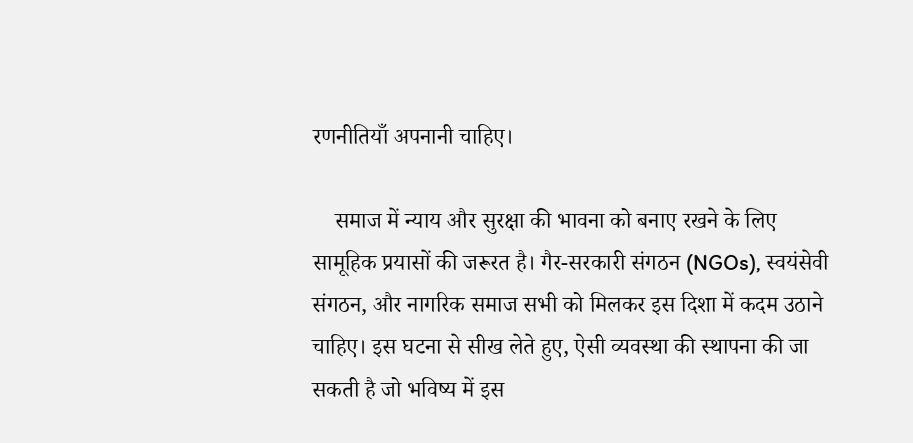रणनीतियाँ अपनानी चाहिए।

    समाज में न्याय और सुरक्षा की भावना को बनाए रखने के लिए सामूहिक प्रयासों की जरूरत है। गैर-सरकारी संगठन (NGOs), स्वयंसेवी संगठन, और नागरिक समाज सभी को मिलकर इस दिशा में कदम उठाने चाहिए। इस घटना से सीख लेते हुए, ऐसी व्यवस्था की स्थापना की जा सकती है जो भविष्य में इस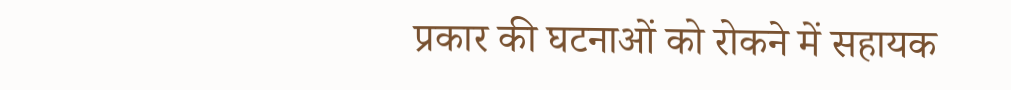प्रकार की घटनाओं को रोकने में सहायक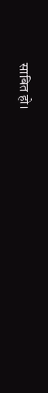साबित हो।